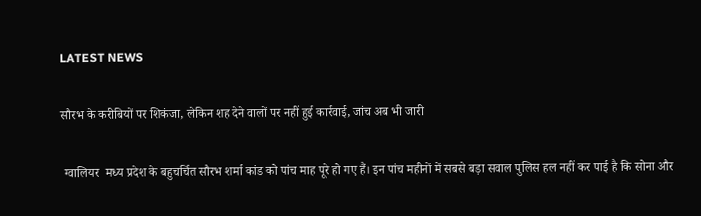LATEST NEWS

सौरभ के करीबियों पर शिकंजा, लेकिन शह देने वालों पर नहीं हुई कार्रवाई, जांच अब भी जारी

 ग्वालियर  मध्य प्रदेश के बहुचर्चित सौरभ शर्मा कांड को पांच माह पूरे हो गए हैं। इन पांच महीनों में सबसे बड़ा सवाल पुलिस हल नहीं कर पाई है कि सोना और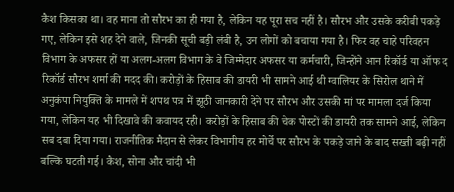कैश किसका था। वह माना तो सौरभ का ही गया है, लेकिन यह पूरा सच नहीं है। सौरभ और उसके करीबी पकड़े गए, लेकिन इसे शह देने वाले, जिनकी सूची बड़ी लंबी है, उन लोगों को बचाया गया है। फिर वह चाहे परिवहन विभाग के अफसर हों या अलग-अलग विभाग के वे जिम्मेदार अफसर या कर्मचारी, जिन्होंने आन रिकॉर्ड या ऑफ द रिकॉर्ड सौरभ शर्मा की मदद की। करोड़ों के हिसाब की डायरी भी सामने आई थी ग्वालियर के सिरोल थाने में अनुकंपा नियुक्ति के मामले में शपथ पत्र में झूठी जानकारी देने पर सौरभ और उसकी मां पर मामला दर्ज किया गया, लेकिन यह भी दिखावे की कवायद रही। करोड़ों के हिसाब की चेक पोस्टों की डायरी तक सामने आई, लेकिन सब दबा दिया गया। राजनीतिक मैदान से लेकर विभागीय हर मोर्चे पर सौरभ के पकड़े जाने के बाद सख्ती बढ़ी नहीं बल्कि घटती गई। कैश, सोना और चांदी भी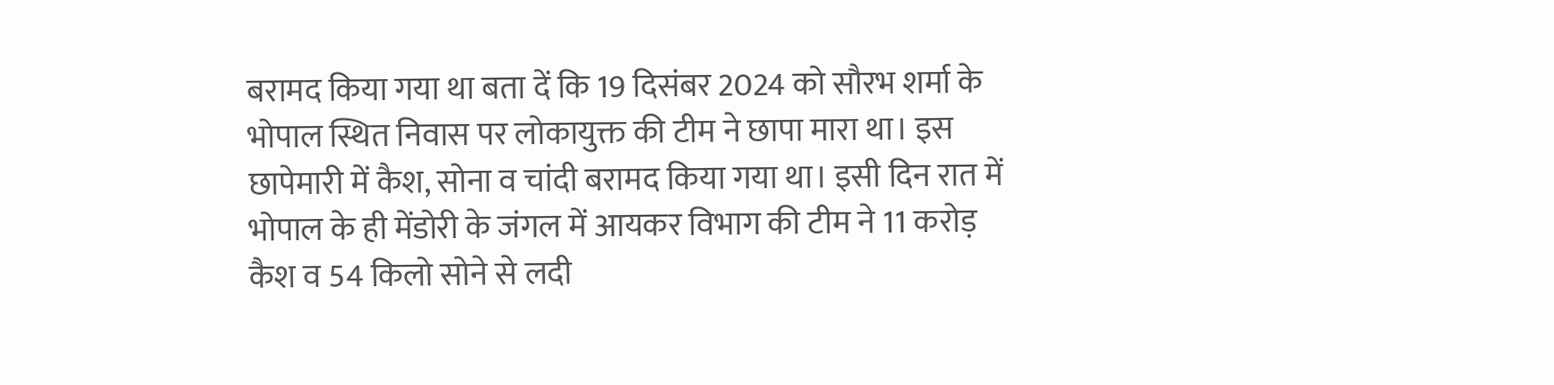बरामद किया गया था बता दें कि 19 दिसंबर 2024 को सौरभ शर्मा के भोपाल स्थित निवास पर लोकायुक्त की टीम ने छापा मारा था। इस छापेमारी में कैश, सोना व चांदी बरामद किया गया था। इसी दिन रात में भोपाल के ही मेंडोरी के जंगल में आयकर विभाग की टीम ने 11 करोड़ कैश व 54 किलो सोने से लदी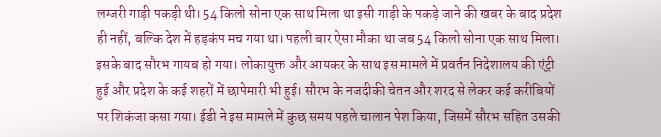लग्जरी गाड़ी पकड़ी थी। 54 किलो सोना एक साथ मिला था इसी गाड़ी के पकड़े जाने की खबर के बाद प्रदेश ही नहीं, बल्कि देश में हड़कंप मच गया था। पहली बार ऐसा मौका था जब 54 किलो सोना एक साथ मिला। इसके बाद सौरभ गायब हो गया। लोकायुक्त और आयकर के साथ इस मामले में प्रवर्तन निदेशालय की एंट्री हुई और प्रदेश के कई शहरों में छापेमारी भी हुई। सौरभ के नजदीकी चेतन और शरद से लेकर कई करीबियों पर शिकंजा कसा गया। ईडी ने इस मामले में कुछ समय पहले चालान पेश किया, जिसमें सौरभ सहित उसकी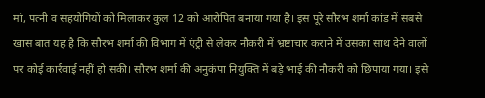मां, पत्नी व सहयोगियों को मिलाकर कुल 12 को आरोपित बनाया गया है। इस पूरे सौरभ शर्मा कांड में सबसे खास बात यह है कि सौरभ शर्मा की विभाग में एंट्री से लेकर नौकरी में भ्रष्टाचार कराने में उसका साथ देने वालों पर कोई कार्रवाई नहीं हो सकी। सौरभ शर्मा की अनुकंपा नियुक्ति में बड़े भाई की नौकरी को छिपाया गया। इसे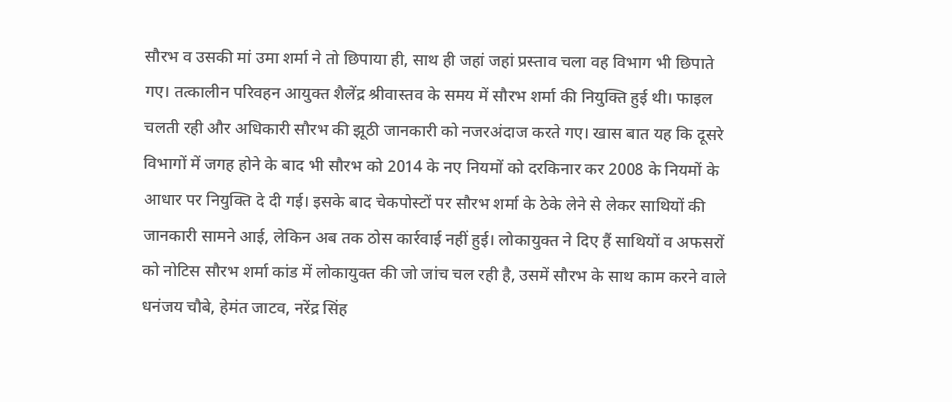सौरभ व उसकी मां उमा शर्मा ने तो छिपाया ही, साथ ही जहां जहां प्रस्ताव चला वह विभाग भी छिपाते गए। तत्कालीन परिवहन आयुक्त शैलेंद्र श्रीवास्तव के समय में सौरभ शर्मा की नियुक्ति हुई थी। फाइल चलती रही और अधिकारी सौरभ की झूठी जानकारी को नजरअंदाज करते गए। खास बात यह कि दूसरे विभागों में जगह होने के बाद भी सौरभ को 2014 के नए नियमों को दरकिनार कर 2008 के नियमों के आधार पर नियुक्ति दे दी गई। इसके बाद चेकपोस्टों पर सौरभ शर्मा के ठेके लेने से लेकर साथियों की जानकारी सामने आई, लेकिन अब तक ठोस कार्रवाई नहीं हुई। लोकायुक्त ने दिए हैं साथियों व अफसरों को नोटिस सौरभ शर्मा कांड में लोकायुक्त की जो जांच चल रही है, उसमें सौरभ के साथ काम करने वाले धनंजय चौबे, हेमंत जाटव, नरेंद्र सिंह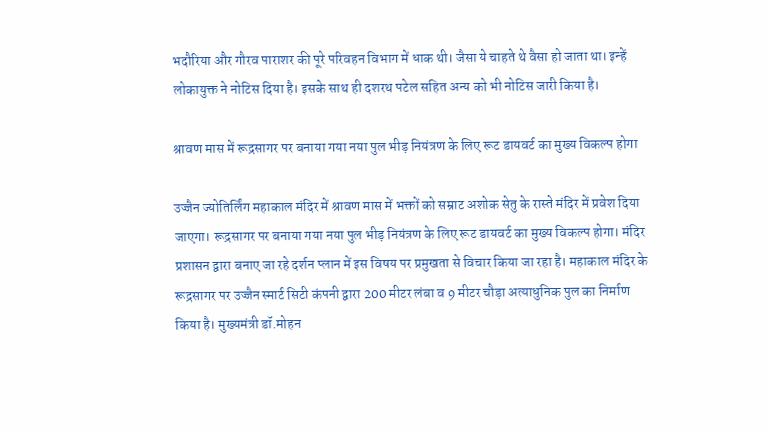भदौरिया और गौरव पाराशर की पूरे परिवहन विभाग में धाक थी। जैसा ये चाहते थे वैसा हो जाता था। इन्हें लोकायुक्त ने नोटिस दिया है। इसके साथ ही दशरथ पटेल सहित अन्य को भी नोटिस जारी किया है।

श्रावण मास में रूद्रसागर पर बनाया गया नया पुल भीड़ नियंत्रण के लिए रूट डायवर्ट का मुख्य विकल्प होगा

उज्जैन ज्योतिर्लिंग महाकाल मंदिर में श्रावण मास में भक्तों को सम्राट अशोक सेतु के रास्ते मंदिर में प्रवेश दिया जाएगा। रूद्रसागर पर बनाया गया नया पुल भीड़ नियंत्रण के लिए रूट डायवर्ट का मुख्य विकल्प होगा। मंदिर प्रशासन द्वारा बनाए जा रहे दर्शन प्लान में इस विषय पर प्रमुखता से विचार किया जा रहा है। महाकाल मंदिर के रूद्रसागर पर उज्जैन स्मार्ट सिटी कंपनी द्वारा 200 मीटर लंबा व 9 मीटर चौड़ा अत्याधुनिक पुल का निर्माण किया है। मुख्यमंत्री डॉ.मोहन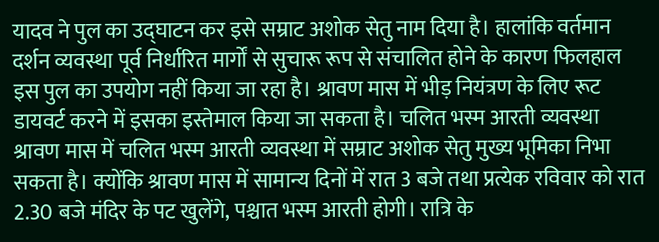यादव ने पुल का उद्घाटन कर इसे सम्राट अशोक सेतु नाम दिया है। हालांकि वर्तमान दर्शन व्यवस्था पूर्व निर्धारित मार्गों से सुचारू रूप से संचालित होने के कारण फिलहाल इस पुल का उपयोग नहीं किया जा रहा है। श्रावण मास में भीड़ नियंत्रण के लिए रूट डायवर्ट करने में इसका इस्तेमाल किया जा सकता है। चलित भस्म आरती व्यवस्था श्रावण मास में चलित भस्म आरती व्यवस्था में सम्राट अशोक सेतु मुख्य भूमिका निभा सकता है। क्योंकि श्रावण मास में सामान्य दिनों में रात 3 बजे तथा प्रत्येक रविवार को रात 2.30 बजे मंदिर के पट खुलेंगे, पश्चात भस्म आरती होगी। रात्रि के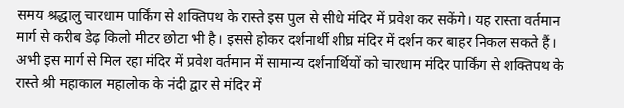समय श्रद्धालु चारधाम पार्किंग से शक्तिपथ के रास्ते इस पुल से सीधे मंदिर में प्रवेश कर सकेंगे। यह रास्ता वर्तमान मार्ग से करीब डेढ़ किलो मीटर छोटा भी है। इससे होकर दर्शनार्थी शीघ्र मंदिर में दर्शन कर बाहर निकल सकते हैं। अभी इस मार्ग से मिल रहा मंदिर में प्रवेश वर्तमान में सामान्य दर्शनार्थियों को चारधाम मंदिर पार्किंग से शक्तिपथ के रास्ते श्री महाकाल महालोक के नंदी द्वार से मंदिर में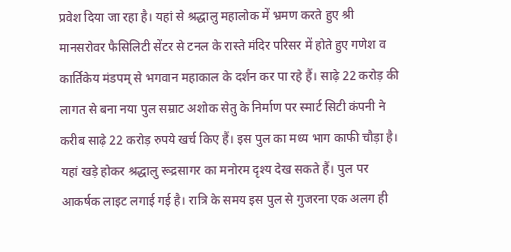प्रवेश दिया जा रहा है। यहां से श्रद्धालु महालोक में भ्रमण करते हुए श्री मानसरोवर फैसिलिटी सेंटर से टनल के रास्ते मंदिर परिसर में होते हुए गणेश व कार्तिकेय मंडपम् से भगवान महाकाल के दर्शन कर पा रहे हैं। साढ़े 22 करोड़ की लागत से बना नया पुल सम्राट अशोक सेतु के निर्माण पर स्मार्ट सिटी कंपनी ने करीब साढ़े 22 करोड़ रुपये खर्च किए हैं। इस पुल का मध्य भाग काफी चौड़ा है। यहां खड़े होकर श्रद्धालु रूद्रसागर का मनोरम दृश्य देख सकते हैं। पुल पर आकर्षक लाइट लगाई गई है। रात्रि के समय इस पुल से गुजरना एक अलग ही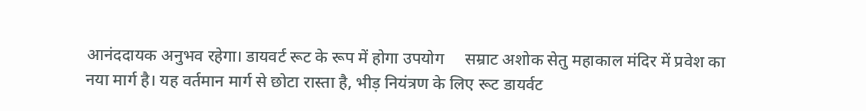आनंददायक अनुभव रहेगा। डायवर्ट रूट के रूप में होगा उपयोग     सम्राट अशोक सेतु महाकाल मंदिर में प्रवेश का नया मार्ग है। यह वर्तमान मार्ग से छोटा रास्ता है, भीड़ नियंत्रण के लिए रूट डायर्वट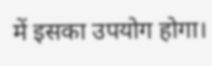में इसका उपयोग होगा।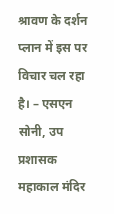श्रावण के दर्शन प्लान में इस पर विचार चल रहा है। – एसएन सोनी, उप प्रशासक महाकाल मंदिर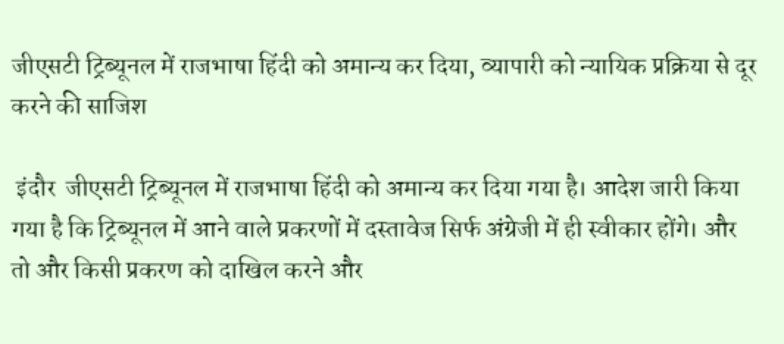जीएसटी ट्रिब्यूनल में राजभाषा हिंदी को अमान्य कर दिया, व्यापारी को न्यायिक प्रक्रिया से दूर करने की साजिश

 इंदौर  जीएसटी ट्रिब्यूनल में राजभाषा हिंदी को अमान्य कर दिया गया है। आदेश जारी किया गया है कि ट्रिब्यूनल में आने वाले प्रकरणों में दस्तावेज सिर्फ अंग्रेजी में ही स्वीकार होंगे। और तो और किसी प्रकरण को दाखिल करने और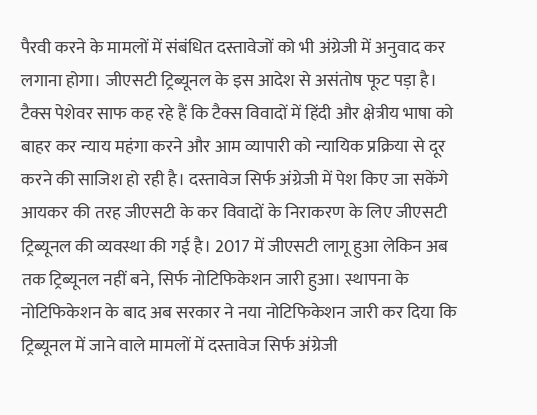पैरवी करने के मामलों में संबंधित दस्तावेजों को भी अंग्रेजी में अनुवाद कर लगाना होगा। जीएसटी ट्रिब्यूनल के इस आदेश से असंतोष फूट पड़ा है। टैक्स पेशेवर साफ कह रहे हैं कि टैक्स विवादों में हिंदी और क्षेत्रीय भाषा को बाहर कर न्याय महंगा करने और आम व्यापारी को न्यायिक प्रक्रिया से दूर करने की साजिश हो रही है। दस्तावेज सिर्फ अंग्रेजी में पेश किए जा सकेंगे आयकर की तरह जीएसटी के कर विवादों के निराकरण के लिए जीएसटी ट्रिब्यूनल की व्यवस्था की गई है। 2017 में जीएसटी लागू हुआ लेकिन अब तक ट्रिब्यूनल नहीं बने, सिर्फ नोटिफिकेशन जारी हुआ। स्थापना के नोटिफिकेशन के बाद अब सरकार ने नया नोटिफिकेशन जारी कर दिया कि ट्रिब्यूनल में जाने वाले मामलों में दस्तावेज सिर्फ अंग्रेजी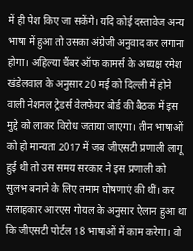में ही पेश किए जा सकेंगे। यदि कोई दस्तावेज अन्य भाषा में हुआ तो उसका अंग्रेजी अनुवाद कर लगाना होगा। अहिल्या चैंबर ऑफ कामर्स के अध्यक्ष रमेश खंडेलवाल के अनुसार 20 मई को दिल्ली में होने वाली नेशनल ट्रेडर्स वेलफेयर बोर्ड की बैठक में इस मुद्दे को लाकर विरोध जताया जाएगा। तीन भाषाओं को हो मान्यता 2017 में जब जीएसटी प्रणाली लागू हुई थी तो उस समय सरकार ने इस प्रणाली को सुलभ बनाने के लिए तमाम घोषणाएं की थीं। कर सलाहकार आरएस गोयल के अनुसार ऐलान हुआ था कि जीएसटी पोर्टल 18 भाषाओं में काम करेगा। वो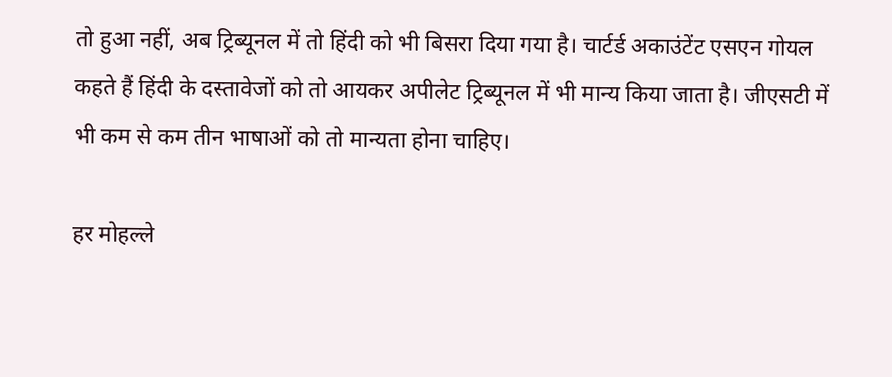तो हुआ नहीं, अब ट्रिब्यूनल में तो हिंदी को भी बिसरा दिया गया है। चार्टर्ड अकाउंटेंट एसएन गोयल कहते हैं हिंदी के दस्तावेजों को तो आयकर अपीलेट ट्रिब्यूनल में भी मान्य किया जाता है। जीएसटी में भी कम से कम तीन भाषाओं को तो मान्यता होना चाहिए।

हर मोहल्ले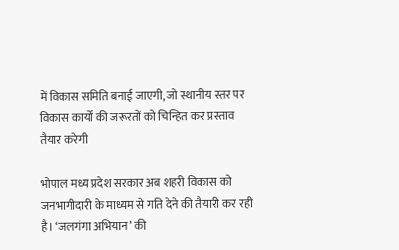में विकास समिति बनाई जाएगी, जो स्थानीय स्तर पर विकास कार्यों की जरूरतों को चिन्हित कर प्रस्ताव तैयार करेगी

भोपाल मध्य प्रदेश सरकार अब शहरी विकास को जनभागीदारी के माध्यम से गति देने की तैयारी कर रही है। ‘जलगंगा अभियान’ की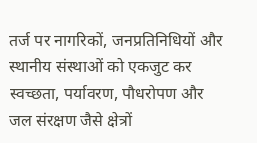तर्ज पर नागरिकों, जनप्रतिनिधियों और स्थानीय संस्थाओं को एकजुट कर स्वच्छता, पर्यावरण, पौधरोपण और जल संरक्षण जैसे क्षेत्रों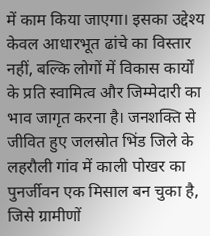में काम किया जाएगा। इसका उद्देश्य केवल आधारभूत ढांचे का विस्तार नहीं, बल्कि लोगों में विकास कार्यों के प्रति स्वामित्व और जिम्मेदारी का भाव जागृत करना है। जनशक्ति से जीवित हुए जलस्रोत भिंड जिले के लहरौली गांव में काली पोखर का पुनर्जीवन एक मिसाल बन चुका है, जिसे ग्रामीणों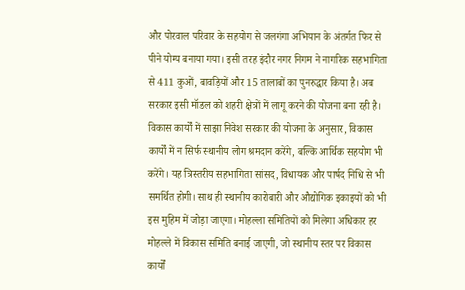और पोरवाल परिवार के सहयोग से जलगंगा अभियान के अंतर्गत फिर से पीने योग्य बनाया गया। इसी तरह इंदौर नगर निगम ने नागरिक सहभागिता से 411 कुओं, बावड़ियों और 15 तालाबों का पुनरुद्धार किया है। अब सरकार इसी मॉडल को शहरी क्षेत्रों में लागू करने की योजना बना रही है। विकास कार्यों में साझा निवेश सरकार की योजना के अनुसार, विकास कार्यों में न सिर्फ स्थानीय लोग श्रमदान करेंगे, बल्कि आर्थिक सहयोग भी करेंगे। यह त्रिस्तरीय सहभागिता सांसद, विधायक और पार्षद निधि से भी समर्थित होगी। साथ ही स्थानीय कारोबारी और औद्योगिक इकाइयों को भी इस मुहिम में जोड़ा जाएगा। मोहल्ला समितियों को मिलेगा अधिकार हर मोहल्ले में विकास समिति बनाई जाएगी, जो स्थानीय स्तर पर विकास कार्यों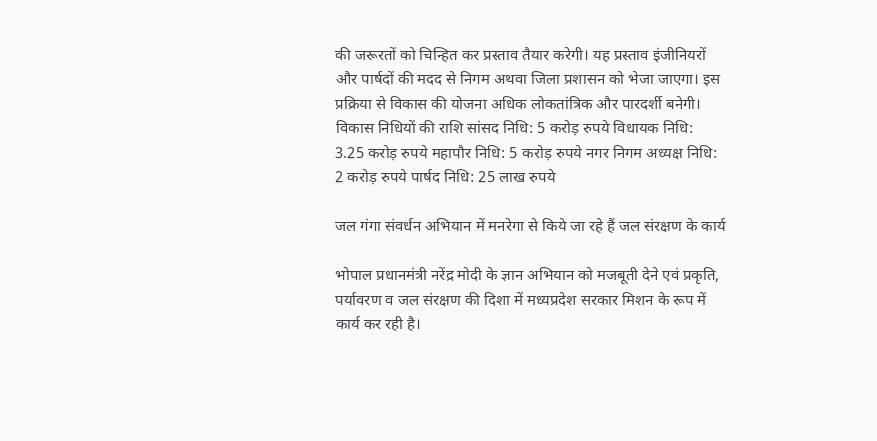की जरूरतों को चिन्हित कर प्रस्ताव तैयार करेगी। यह प्रस्ताव इंजीनियरों और पार्षदों की मदद से निगम अथवा जिला प्रशासन को भेजा जाएगा। इस प्रक्रिया से विकास की योजना अधिक लोकतांत्रिक और पारदर्शी बनेगी।   विकास निधियों की राशि सांसद निधि: 5 करोड़ रुपये विधायक निधि: 3.25 करोड़ रुपये महापौर निधि: 5 करोड़ रुपये नगर निगम अध्यक्ष निधि: 2 करोड़ रुपये पार्षद निधि: 25 लाख रुपये

जल गंगा संवर्धन अभियान में मनरेगा से किये जा रहे हैं जल संरक्षण के कार्य

भोपाल प्रधानमंत्री नरेंद्र मोदी के ज्ञान अभियान को मजबूती देने एवं प्रकृति, पर्यावरण व जल संरक्षण की दिशा में मध्यप्रदेश सरकार मिशन के रूप में कार्य कर रही है।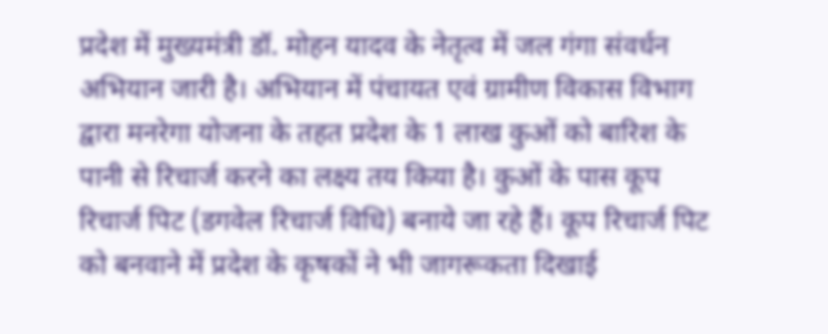प्रदेश में मुख्यमंत्री डॉ. मोहन यादव के नेतृत्व में जल गंगा संवर्धन अभियान जारी है। अभियान में पंचायत एवं ग्रामीण विकास विभाग द्वारा मनरेगा योजना के तहत प्रदेश के 1 लाख कुओं को बारिश के पानी से रिचार्ज करने का लक्ष्य तय किया है। कुओं के पास कूप रिचार्ज पिट (डगवेल रिचार्ज विधि) बनाये जा रहे हैं। कूप रिचार्ज पिट को बनवाने में प्रदेश के कृषकों ने भी जागरूकता दिखाई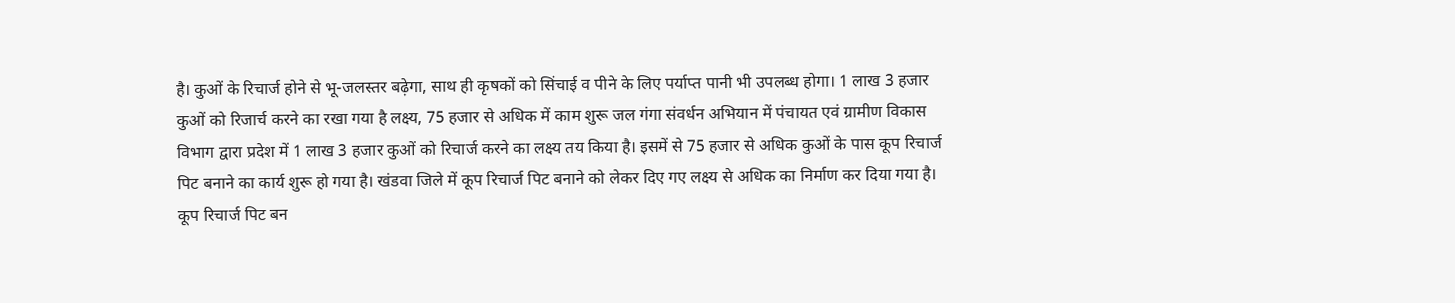है। कुओं के रिचार्ज होने से भू-जलस्तर बढ़ेगा, साथ ही कृषकों को सिंचाई व पीने के लिए पर्याप्त पानी भी उपलब्ध होगा। 1 लाख 3 हजार कुओं को रिजार्च करने का रखा गया है लक्ष्य, 75 हजार से अधिक में काम शुरू जल गंगा संवर्धन अभियान में पंचायत एवं ग्रामीण विकास विभाग द्वारा प्रदेश में 1 लाख 3 हजार कुओं को रिचार्ज करने का लक्ष्य तय किया है। इसमें से 75 हजार से अधिक कुओं के पास कूप रिचार्ज पिट बनाने का कार्य शुरू हो गया है। खंडवा जिले में कूप रिचार्ज पिट बनाने को लेकर दिए गए लक्ष्य से अधिक का निर्माण कर दिया गया है। कूप रिचार्ज पिट बन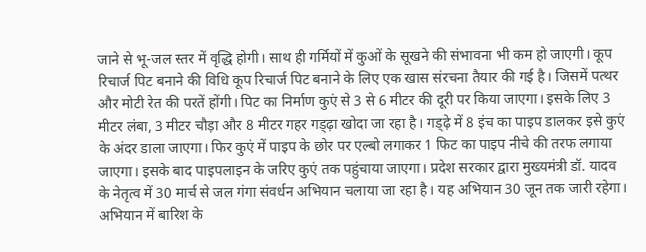जाने से भू-जल स्तर में वृद्धि होगी। साथ ही गर्मियों में कुओं के सूखने की संभावना भी कम हो जाएगी। कूप रिचार्ज पिट बनाने की विधि कूप रिचार्ज पिट बनाने के लिए एक खास संरचना तैयार की गई है। जिसमें पत्थर और मोटी रेत की परतें होंगी। पिट का निर्माण कुएं से 3 से 6 मीटर की दूरी पर किया जाएगा। इसके लिए 3 मीटर लंबा, 3 मीटर चौड़ा और 8 मीटर गहर गड्‌ढ़ा खोदा जा रहा है। गड्‌ढ़े में 8 इंच का पाइप डालकर इसे कुएं के अंदर डाला जाएगा। फिर कुएं में पाइप के छोर पर एल्बो लगाकर 1 फिट का पाइप नीचे की तरफ लगाया जाएगा। इसके बाद पाइपलाइन के जरिए कुएं तक पहुंचाया जाएगा। प्रदेश सरकार द्वारा मुख्यमंत्री डॉ. यादव के नेतृत्व में 30 मार्च से जल गंगा संवर्धन अभियान चलाया जा रहा है। यह अभियान 30 जून तक जारी रहेगा। अभियान में बारिश के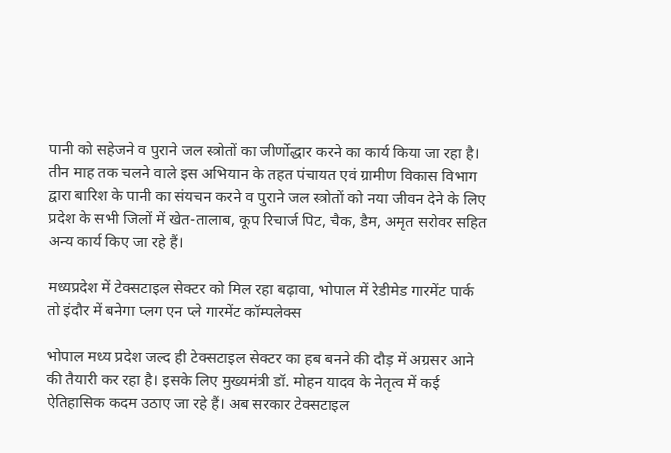पानी को सहेजने व पुराने जल स्त्रोतों का जीर्णोद्धार करने का कार्य किया जा रहा है। तीन माह तक चलने वाले इस अभियान के तहत पंचायत एवं ग्रामीण विकास विभाग द्वारा बारिश के पानी का संयचन करने व पुराने जल स्त्रोतों को नया जीवन देने के लिए प्रदेश के सभी जिलों में खेत-तालाब, कूप रिचार्ज पिट, चैक, डैम, अमृत सरोवर सहित अन्य कार्य किए जा रहे हैं।

मध्यप्रदेश में टेक्सटाइल सेक्टर को मिल रहा बढ़ावा, भोपाल में रेडीमेड गारमेंट पार्क तो इंदौर में बनेगा प्लग एन प्ले गारमेंट कॉम्पलेक्स

भोपाल मध्य प्रदेश जल्द ही टेक्सटाइल सेक्टर का हब बनने की दौड़ में अग्रसर आने की तैयारी कर रहा है। इसके लिए मुख्यमंत्री डॉ. मोहन यादव के नेतृत्व में कई ऐतिहासिक कदम उठाए जा रहे हैं। अब सरकार टेक्सटाइल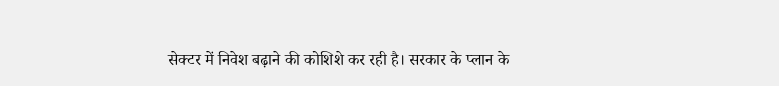सेक्टर में निवेश बढ़ाने की कोशिशे कर रही है। सरकार के प्लान के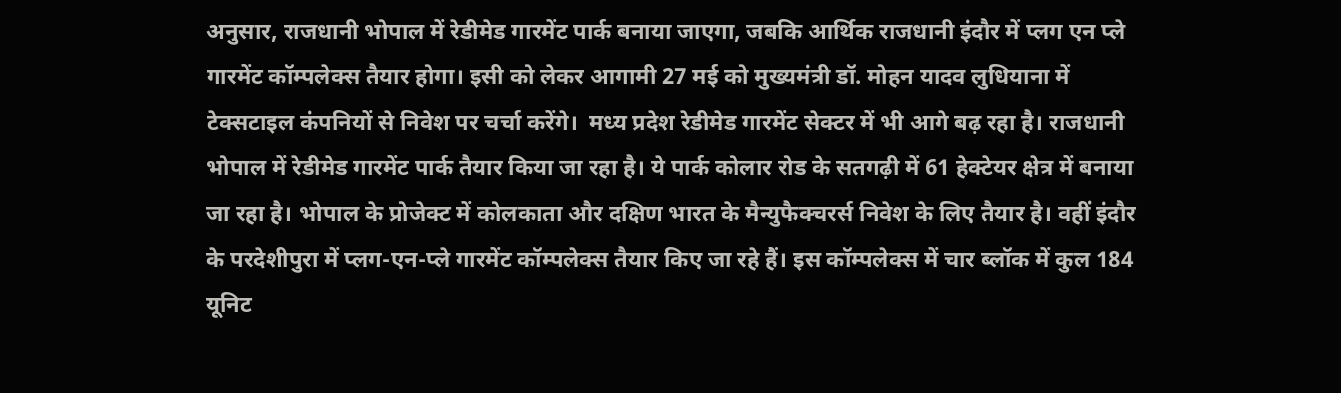अनुसार, राजधानी भोपाल में रेडीमेड गारमेंट पार्क बनाया जाएगा, जबकि आर्थिक राजधानी इंदौर में प्लग एन प्ले गारमेंट कॉम्पलेक्स तैयार होगा। इसी को लेकर आगामी 27 मई को मुख्यमंत्री डॉ. मोहन यादव लुधियाना में टेक्सटाइल कंपनियों से निवेश पर चर्चा करेंगे।  मध्य प्रदेश रेडीमेड गारमेंट सेक्टर में भी आगे बढ़ रहा है। राजधानी भोपाल में रेडीमेड गारमेंट पार्क तैयार किया जा रहा है। ये पार्क कोलार रोड के सतगढ़ी में 61 हेक्टेयर क्षेत्र में बनाया जा रहा है। भोपाल के प्रोजेक्ट में कोलकाता और दक्षिण भारत के मैन्युफैक्चरर्स निवेश के लिए तैयार है। वहीं इंदौर के परदेशीपुरा में प्लग-एन-प्ले गारमेंट कॉम्पलेक्स तैयार किए जा रहे हैं। इस कॉम्पलेक्स में चार ब्लॉक में कुल 184 यूनिट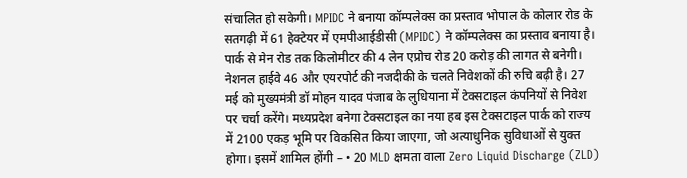संचालित हो सकेगी। MPIDC ने बनाया कॉम्पलेक्स का प्रस्ताव भोपाल के कोलार रोड के सतगढ़ी में 61 हेक्टेयर में एमपीआईडीसी (MPIDC) ने कॉम्पलेक्स का प्रस्ताव बनाया है। पार्क से मेन रोड तक किलोमीटर की 4 लेन एप्रोच रोड 20 करोड़ की लागत से बनेगी। नेशनल हाईवे 46 और एयरपोर्ट की नजदीकी के चलते निवेशकों की रुचि बढ़ी है। 27 मई को मुख्यमंत्री डॉ मोहन यादव पंजाब के लुधियाना में टेक्सटाइल कंपनियों से निवेश पर चर्चा करेंगे। मध्यप्रदेश बनेगा टेक्सटाइल का नया हब इस टेक्सटाइल पार्क को राज्य में 2100 एकड़ भूमि पर विकसित किया जाएगा, जो अत्याधुनिक सुविधाओं से युक्त होगा। इसमें शामिल होंगी – • 20 MLD क्षमता वाला Zero Liquid Discharge (ZLD)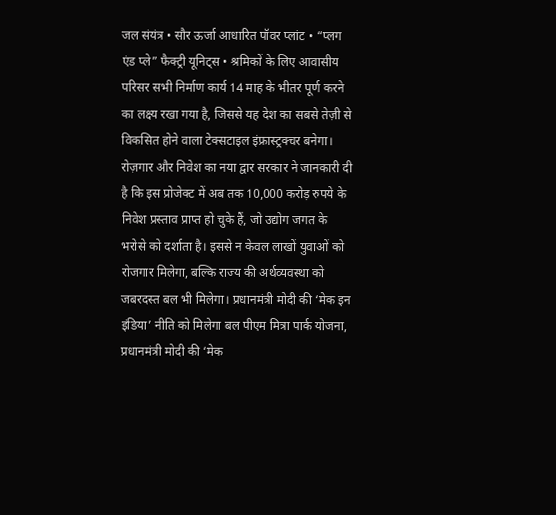जल संयंत्र • सौर ऊर्जा आधारित पॉवर प्लांट • “प्लग एंड प्ले” फैक्ट्री यूनिट्स • श्रमिकों के लिए आवासीय परिसर सभी निर्माण कार्य 14 माह के भीतर पूर्ण करने का लक्ष्य रखा गया है, जिससे यह देश का सबसे तेज़ी से विकसित होने वाला टेक्सटाइल इंफ्रास्ट्रक्चर बनेगा। रोज़गार और निवेश का नया द्वार सरकार ने जानकारी दी है कि इस प्रोजेक्ट में अब तक 10,000 करोड़ रुपये के निवेश प्रस्ताव प्राप्त हो चुके हैं, जो उद्योग जगत के भरोसे को दर्शाता है। इससे न केवल लाखों युवाओं को रोजगार मिलेगा, बल्कि राज्य की अर्थव्यवस्था को जबरदस्त बल भी मिलेगा। प्रधानमंत्री मोदी की ‘मेक इन इंडिया’ नीति को मिलेगा बल पीएम मित्रा पार्क योजना, प्रधानमंत्री मोदी की ‘मेक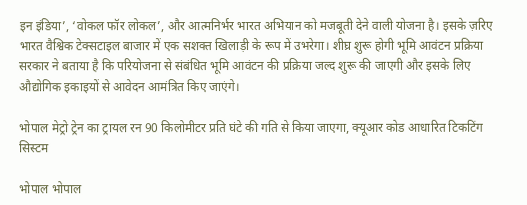इन इंडिया’, ‘वोकल फॉर लोकल’, और आत्मनिर्भर भारत अभियान को मजबूती देने वाली योजना है। इसके ज़रिए भारत वैश्विक टेक्सटाइल बाजार में एक सशक्त खिलाड़ी के रूप में उभरेगा। शीघ्र शुरू होगी भूमि आवंटन प्रक्रिया सरकार ने बताया है कि परियोजना से संबंधित भूमि आवंटन की प्रक्रिया जल्द शुरू की जाएगी और इसके लिए औद्योगिक इकाइयों से आवेदन आमंत्रित किए जाएंगे।

भोपाल मेट्रो ट्रेन का ट्रायल रन 90 किलोमीटर प्रति घंटे की गति से किया जाएगा, क्यूआर कोड आधारित टिकटिंग सिस्टम

भोपाल भोपाल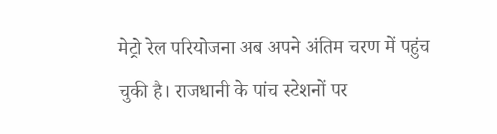मेट्रो रेल परियोजना अब अपने अंतिम चरण में पहुंच चुकी है। राजधानी के पांच स्टेशनों पर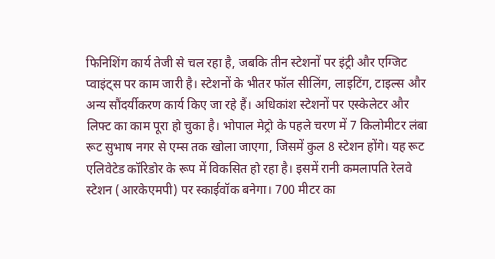फिनिशिंग कार्य तेजी से चल रहा है, जबकि तीन स्टेशनों पर इंट्री और एग्जिट प्वाइंट्स पर काम जारी है। स्टेशनों के भीतर फॉल सीलिंग, लाइटिंग, टाइल्स और अन्य सौंदर्यीकरण कार्य किए जा रहे हैं। अधिकांश स्टेशनों पर एस्केलेटर और लिफ्ट का काम पूरा हो चुका है। भोपाल मेट्रो के पहले चरण में 7 किलोमीटर लंबा रूट सुभाष नगर से एम्स तक खोला जाएगा, जिसमें कुल 8 स्टेशन होंगे। यह रूट एलिवेटेड कॉरिडोर के रूप में विकसित हो रहा है। इसमें रानी कमलापति रेलवे स्टेशन (आरकेएमपी) पर स्काईवॉक बनेगा। 700 मीटर का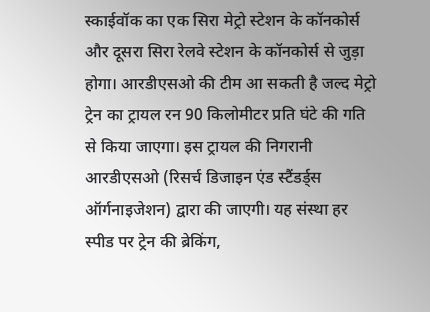स्काईवॉक का एक सिरा मेट्रो स्टेशन के कॉनकोर्स और दूसरा सिरा रेलवे स्टेशन के कॉनकोर्स से जुड़ा होगा। आरडीएसओ की टीम आ सकती है जल्द मेट्रो ट्रेन का ट्रायल रन 90 किलोमीटर प्रति घंटे की गति से किया जाएगा। इस ट्रायल की निगरानी आरडीएसओ (रिसर्च डिजाइन एंड स्टैंडर्ड्स ऑर्गनाइजेशन) द्वारा की जाएगी। यह संस्था हर स्पीड पर ट्रेन की ब्रेकिंग,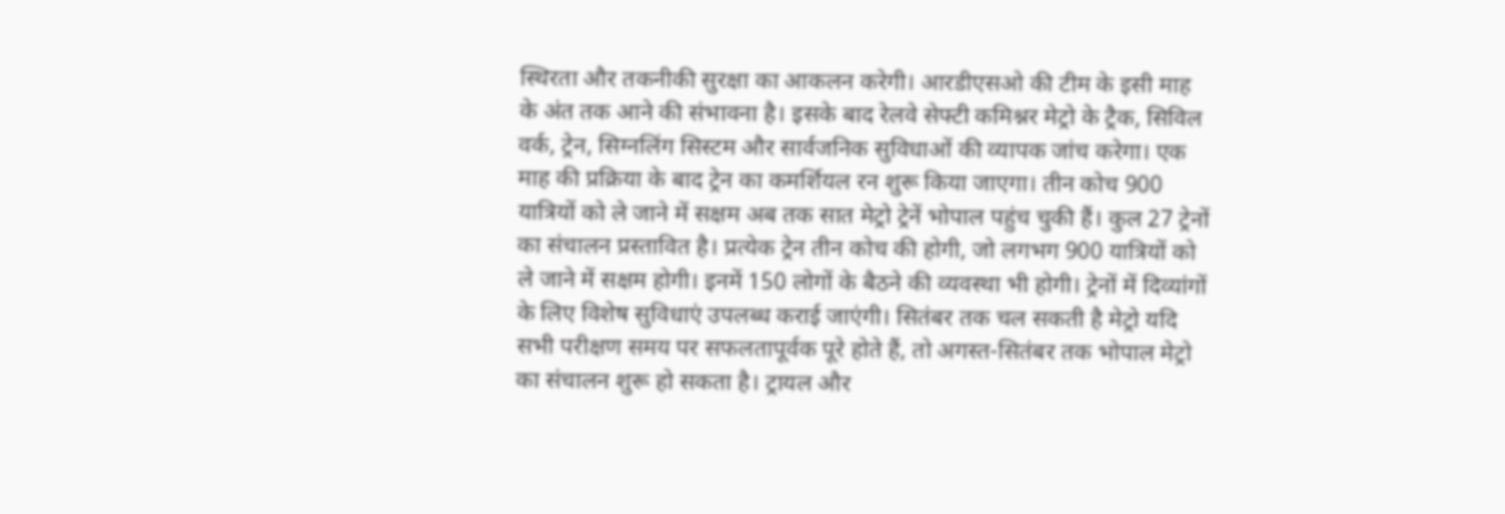स्थिरता और तकनीकी सुरक्षा का आकलन करेगी। आरडीएसओ की टीम के इसी माह के अंत तक आने की संभावना है। इसके बाद रेलवे सेफ्टी कमिश्नर मेट्रो के ट्रैक, सिविल वर्क, ट्रेन, सिग्नलिंग सिस्टम और सार्वजनिक सुविधाओं की व्यापक जांच करेगा। एक माह की प्रक्रिया के बाद ट्रेन का कमर्शियल रन शुरू किया जाएगा। तीन कोच 900 यात्रियों को ले जाने में सक्षम अब तक सात मेट्रो ट्रेनें भोपाल पहुंच चुकी हैं। कुल 27 ट्रेनों का संचालन प्रस्तावित है। प्रत्येक ट्रेन तीन कोच की होगी, जो लगभग 900 यात्रियों को ले जाने में सक्षम होगी। इनमें 150 लोगों के बैठने की व्यवस्था भी होगी। ट्रेनों में दिव्यांगों के लिए विशेष सुविधाएं उपलब्ध कराई जाएंगी। सितंबर तक चल सकती है मेट्रो यदि सभी परीक्षण समय पर सफलतापूर्वक पूरे होते हैं, तो अगस्त-सितंबर तक भोपाल मेट्रो का संचालन शुरू हो सकता है। ट्रायल और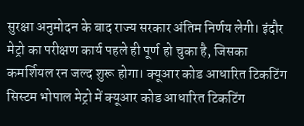सुरक्षा अनुमोदन के बाद राज्य सरकार अंतिम निर्णय लेगी। इंदौर मेट्रो का परीक्षण कार्य पहले ही पूर्ण हो चुका है, जिसका कमर्शियल रन जल्द शुरू होगा। क्यूआर कोड आधारित टिकटिंग सिस्टम भोपाल मेट्रो में क्यूआर कोड आधारित टिकटिंग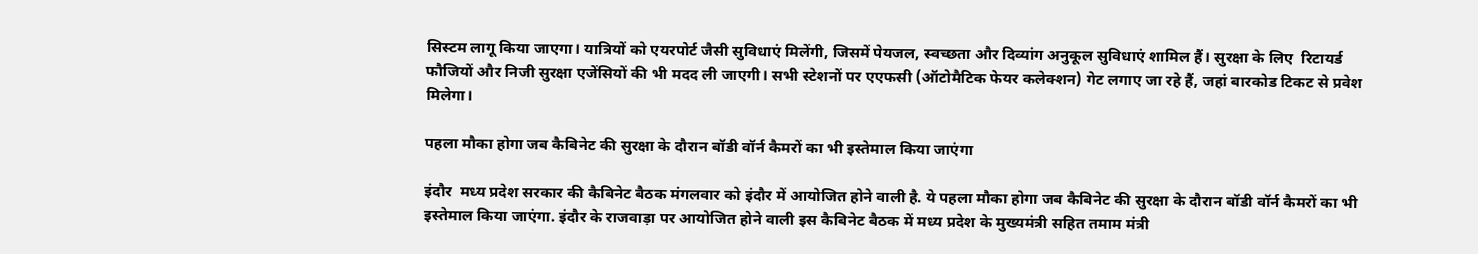सिस्टम लागू किया जाएगा। यात्रियों को एयरपोर्ट जैसी सुविधाएं मिलेंगी, जिसमें पेयजल, स्वच्छता और दिव्यांग अनुकूल सुविधाएं शामिल हैं। सुरक्षा के लिए  रिटायर्ड फौजियों और निजी सुरक्षा एजेंसियों की भी मदद ली जाएगी। सभी स्टेशनों पर एएफसी (ऑटोमैटिक फेयर कलेक्शन) गेट लगाए जा रहे हैं, जहां बारकोड टिकट से प्रवेश मिलेगा।

पहला मौका होगा जब कैबिनेट की सुरक्षा के दौरान बॉडी वॉर्न कैमरों का भी इस्तेमाल किया जाएंगा

इंदौर  मध्य प्रदेश सरकार की कैबिनेट बैठक मंगलवार को इंदौर में आयोजित होने वाली है. ये पहला मौका होगा जब कैबिनेट की सुरक्षा के दौरान बॉडी वॉर्न कैमरों का भी इस्तेमाल किया जाएंगा. इंदौर के राजवाड़ा पर आयोजित होने वाली इस कैबिनेट बैठक में मध्य प्रदेश के मुख्यमंत्री सहित तमाम मंत्री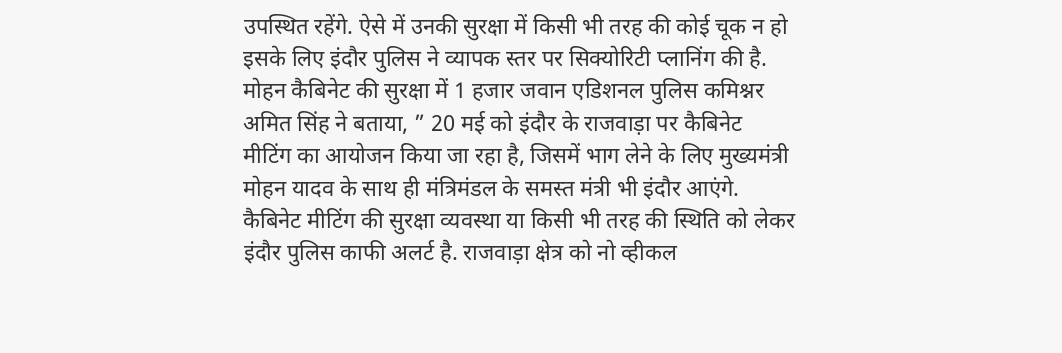उपस्थित रहेंगे. ऐसे में उनकी सुरक्षा में किसी भी तरह की कोई चूक न हो इसके लिए इंदौर पुलिस ने व्यापक स्तर पर सिक्योरिटी प्लानिंग की है. मोहन कैबिनेट की सुरक्षा में 1 हजार जवान एडिशनल पुलिस कमिश्नर अमित सिंह ने बताया, ” 20 मई को इंदौर के राजवाड़ा पर कैबिनेट मीटिंग का आयोजन किया जा रहा है, जिसमें भाग लेने के लिए मुख्यमंत्री मोहन यादव के साथ ही मंत्रिमंडल के समस्त मंत्री भी इंदौर आएंगे. कैबिनेट मीटिंग की सुरक्षा व्यवस्था या किसी भी तरह की स्थिति को लेकर इंदौर पुलिस काफी अलर्ट है. राजवाड़ा क्षेत्र को नो व्हीकल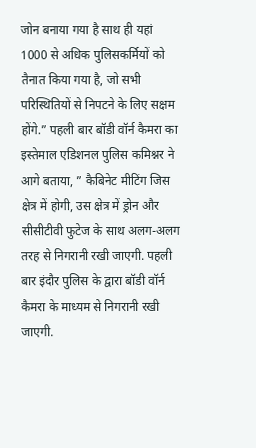जोन बनाया गया है साथ ही यहां 1000 से अधिक पुलिसकर्मियों को तैनात किया गया है, जो सभी परिस्थितियों से निपटने के लिए सक्षम होंगे.” पहली बार बॉडी वॉर्न कैमरा का इस्तेमाल एडिशनल पुलिस कमिश्नर ने आगे बताया, ” कैबिनेट मीटिंग जिस क्षेत्र में होगी, उस क्षेत्र में ड्रोन और सीसीटीवी फुटेज के साथ अलग-अलग तरह से निगरानी रखी जाएगी. पहली बार इंदौर पुलिस के द्वारा बॉडी वॉर्न कैमरा के माध्यम से निगरानी रखी जाएगी.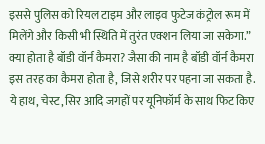इससे पुलिस को रियल टाइम और लाइव फुटेज कंट्रोल रूम में मिलेंगे और किसी भी स्थिति में तुरंत एक्शन लिया जा सकेगा.” क्या होता है बॉडी वॉर्न कैमरा? जैसा की नाम है बॉडी वॉर्न कैमरा इस तरह का कैमरा होता है, जिसे शरीर पर पहना जा सकता है. ये हाथ, चेस्ट, सिर आदि जगहों पर यूनिफॉर्म के साथ फिट किए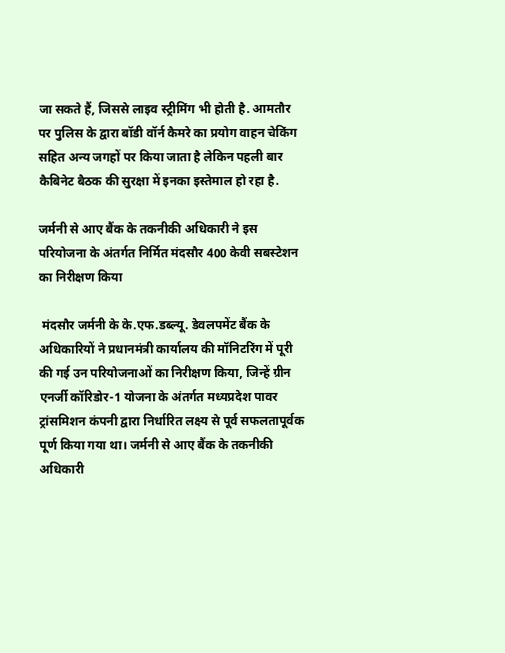जा सकते हैं, जिससे लाइव स्ट्रीमिंग भी होती है. आमतौर पर पुलिस के द्वारा बॉडी वॉर्न कैमरे का प्रयोग वाहन चेकिंग सहित अन्य जगहों पर किया जाता है लेकिन पहली बार कैबिनेट बैठक की सुरक्षा में इनका इस्तेमाल हो रहा है.

जर्मनी से आए बैंक के तकनीकी अधिकारी ने इस परियोजना के अंतर्गत निर्मित मंदसौर 400 केवी सबस्टेशन का निरीक्षण किया

 मंदसौर जर्मनी के के.एफ.डब्ल्यू. डेवलपमेंट बैंक के अधिकारियों ने प्रधानमंत्री कार्यालय की मॉनिटरिंग में पूरी की गई उन परियोजनाओं का निरीक्षण किया, जिन्हें ग्रीन एनर्जी कॉरिडोर-1 योजना के अंतर्गत मध्यप्रदेश पावर ट्रांसमिशन कंपनी द्वारा निर्धारित लक्ष्य से पूर्व सफलतापूर्वक पूर्ण किया गया था। जर्मनी से आए बैंक के तकनीकी अधिकारी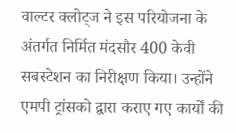वाल्टर क्लोट्ज ने इस परियोजना के अंतर्गत निर्मित मंदसौर 400 केवी सबस्टेशन का निरीक्षण किया। उन्होंने एमपी ट्रांसको द्वारा कराए गए कार्यों की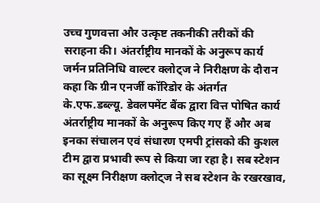उच्च गुणवत्ता और उत्कृष्ट तकनीकी तरीकों की सराहना की। अंतर्राष्ट्रीय मानकों के अनुरूप कार्य जर्मन प्रतिनिधि वाल्टर क्लोट्ज ने निरीक्षण के दौरान कहा कि ग्रीन एनर्जी कॉरिडोर के अंतर्गत के.एफ.डब्ल्यू. डेवलपमेंट बैंक द्वारा वित्त पोषित कार्य अंतर्राष्ट्रीय मानकों के अनुरूप किए गए हैं और अब इनका संचालन एवं संधारण एमपी ट्रांसको की कुशल टीम द्वारा प्रभावी रूप से किया जा रहा है। सब स्टेशन का सूक्ष्म निरीक्षण क्लोट्ज ने सब स्टेशन के रखरखाव,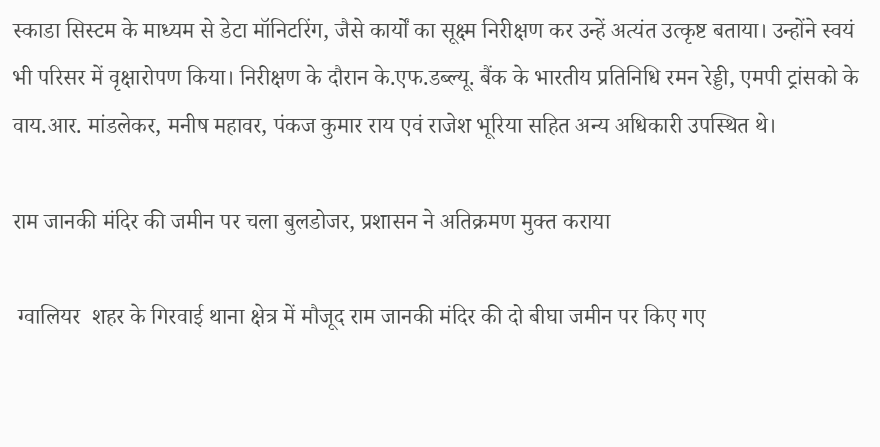स्काडा सिस्टम के माध्यम से डेटा मॉनिटरिंग, जैसे कार्यों का सूक्ष्म निरीक्षण कर उन्हें अत्यंत उत्कृष्ट बताया। उन्होंने स्वयं भी परिसर में वृक्षारोपण किया। निरीक्षण के दौरान के.एफ.डब्ल्यू. बैंक के भारतीय प्रतिनिधि रमन रेड्डी, एमपी ट्रांसको के वाय.आर. मांडलेकर, मनीष महावर, पंकज कुमार राय एवं राजेश भूरिया सहित अन्य अधिकारी उपस्थित थे।

राम जानकी मंदिर की जमीन पर चला बुलडोजर, प्रशासन ने अतिक्रमण मुक्त कराया

 ग्वालियर  शहर के गिरवाई थाना क्षेत्र में मौजूद राम जानकी मंदिर की दो बीघा जमीन पर किए गए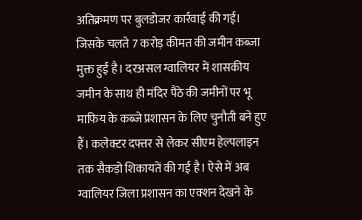अतिक्रमण पर बुलडोजर कार्रवाई की गई। जिसके चलते 7 करोड़ कीमत की जमीन कब्जा मुक्त हुई है। दरअसल ग्वालियर में शासकीय जमीन के साथ ही मंदिर पैठे की जमीनों पर भू माफिय के कब्जे प्रशासन के लिए चुनौती बने हुए हैं। कलेक्टर दफ्तर से लेकर सीएम हेल्पलाइन तक सैकड़ो शिकायतें की गई है। ऐसे में अब ग्वालियर जिला प्रशासन का एक्शन देखने के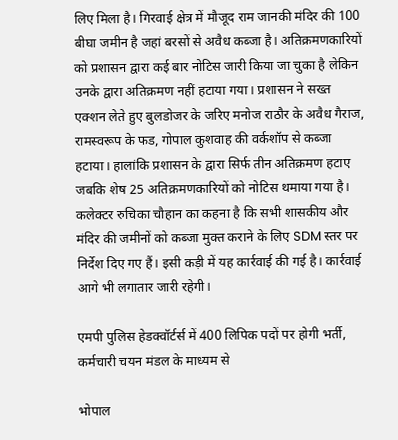लिए मिला है। गिरवाई क्षेत्र में मौजूद राम जानकी मंदिर की 100 बीघा जमीन है जहां बरसों से अवैध कब्जा है। अतिक्रमणकारियों को प्रशासन द्वारा कई बार नोटिस जारी किया जा चुका है लेकिन उनके द्वारा अतिक्रमण नहीं हटाया गया। प्रशासन ने सख्त एक्शन लेते हुए बुलडोजर के जरिए मनोज राठौर के अवैध गैराज, रामस्वरूप के फड, गोपाल कुशवाह की वर्कशॉप से कब्जा हटाया। हालांकि प्रशासन के द्वारा सिर्फ तीन अतिक्रमण हटाए जबकि शेष 25 अतिक्रमणकारियों को नोटिस थमाया गया है। कलेक्टर रुचिका चौहान का कहना है कि सभी शासकीय और मंदिर की जमीनों को कब्जा मुक्त कराने के लिए SDM स्तर पर निर्देश दिए गए हैं। इसी कड़ी में यह कार्रवाई की गई है। कार्रवाई आगे भी लगातार जारी रहेगी।

एमपी पुलिस हेडक्वॉर्टर्स में 400 लिपिक पदों पर होगी भर्ती, कर्मचारी चयन मंडल के माध्यम से

भोपाल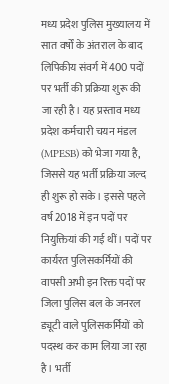मध्य प्रदेश पुलिस मुख्यालय में सात वर्षों के अंतराल के बाद लिपिकीय संवर्ग में 400 पदों पर भर्ती की प्रक्रिया शुरू की जा रही है। यह प्रस्ताव मध्य प्रदेश कर्मचारी चयन मंडल (MPESB) को भेजा गया है, जिससे यह भर्ती प्रक्रिया जल्द ही शुरू हो सके। इससे पहले वर्ष 2018 में इन पदों पर नियुक्तियां की गई थीं। पदों पर कार्यरत पुलिसकर्मियों की वापसी अभी इन रिक्त पदों पर जिला पुलिस बल के जनरल ड्यूटी वाले पुलिसकर्मियों को पदस्थ कर काम लिया जा रहा है। भर्ती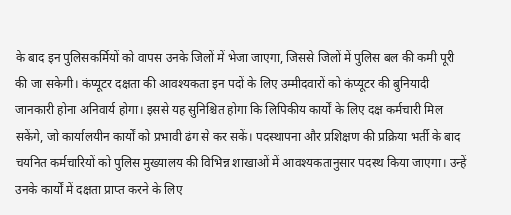के बाद इन पुलिसकर्मियों को वापस उनके जिलों में भेजा जाएगा, जिससे जिलों में पुलिस बल की कमी पूरी की जा सकेगी। कंप्यूटर दक्षता की आवश्यकता इन पदों के लिए उम्मीदवारों को कंप्यूटर की बुनियादी जानकारी होना अनिवार्य होगा। इससे यह सुनिश्चित होगा कि लिपिकीय कार्यों के लिए दक्ष कर्मचारी मिल सकेंगे, जो कार्यालयीन कार्यों को प्रभावी ढंग से कर सकें। पदस्थापना और प्रशिक्षण की प्रक्रिया भर्ती के बाद चयनित कर्मचारियों को पुलिस मुख्यालय की विभिन्न शाखाओं में आवश्यकतानुसार पदस्थ किया जाएगा। उन्हें उनके कार्यों में दक्षता प्राप्त करने के लिए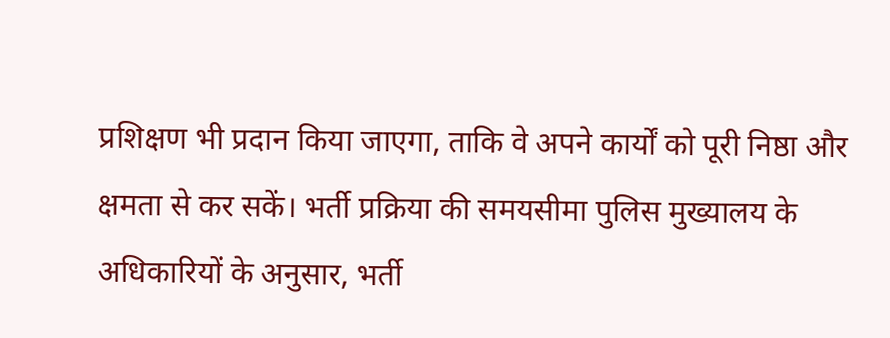प्रशिक्षण भी प्रदान किया जाएगा, ताकि वे अपने कार्यों को पूरी निष्ठा और क्षमता से कर सकें। भर्ती प्रक्रिया की समयसीमा पुलिस मुख्यालय के अधिकारियों के अनुसार, भर्ती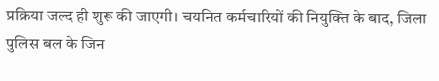प्रक्रिया जल्द ही शुरू की जाएगी। चयनित कर्मचारियों की नियुक्ति के बाद, जिला पुलिस बल के जिन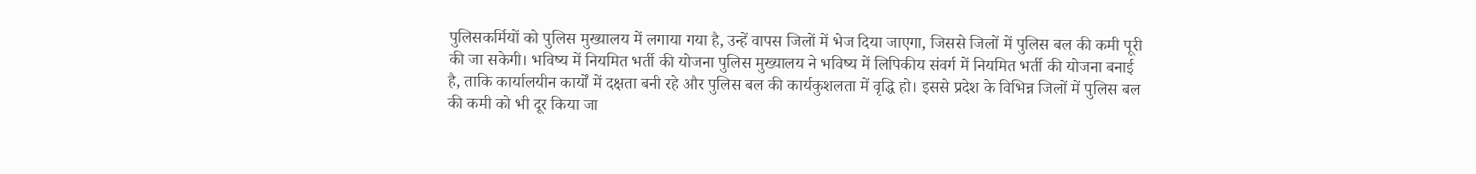पुलिसकर्मियों को पुलिस मुख्यालय में लगाया गया है, उन्हें वापस जिलों में भेज दिया जाएगा, जिससे जिलों में पुलिस बल की कमी पूरी की जा सकेगी। भविष्य में नियमित भर्ती की योजना पुलिस मुख्यालय ने भविष्य में लिपिकीय संवर्ग में नियमित भर्ती की योजना बनाई है, ताकि कार्यालयीन कार्यों में दक्षता बनी रहे और पुलिस बल की कार्यकुशलता में वृद्धि हो। इससे प्रदेश के विभिन्न जिलों में पुलिस बल की कमी को भी दूर किया जा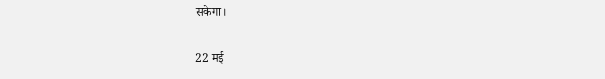सकेगा।

22 मई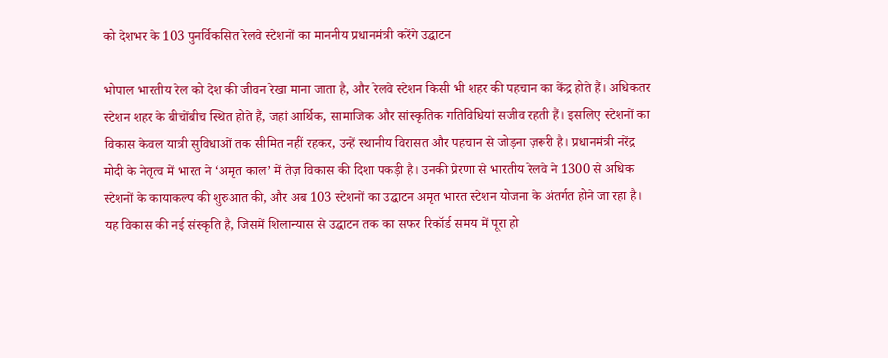को देशभर के 103 पुनर्विकसित रेलवे स्टेशनों का माननीय प्रधानमंत्री करेंगे उद्घाटन

भोपाल भारतीय रेल को देश की जीवन रेखा माना जाता है, और रेलवे स्टेशन किसी भी शहर की पहचान का केंद्र होते हैं। अधिकतर स्टेशन शहर के बीचोंबीच स्थित होते हैं, जहां आर्थिक, सामाजिक और सांस्कृतिक गतिविधियां सजीव रहती हैं। इसलिए स्टेशनों का विकास केवल यात्री सुविधाओं तक सीमित नहीं रहकर, उन्हें स्थानीय विरासत और पहचान से जोड़ना ज़रूरी है। प्रधानमंत्री नरेंद्र मोदी के नेतृत्व में भारत ने ‘अमृत काल’ में तेज़ विकास की दिशा पकड़ी है। उनकी प्रेरणा से भारतीय रेलवे ने 1300 से अधिक स्टेशनों के कायाकल्प की शुरुआत की, और अब 103 स्टेशनों का उद्घाटन अमृत भारत स्टेशन योजना के अंतर्गत होने जा रहा है। यह विकास की नई संस्कृति है, जिसमें शिलान्यास से उद्घाटन तक का सफर रिकॉर्ड समय में पूरा हो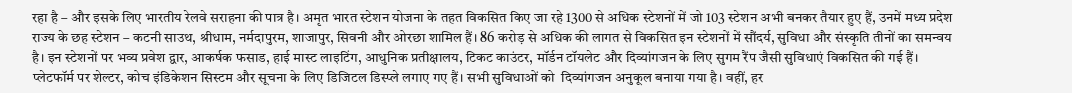रहा है – और इसके लिए भारतीय रेलवे सराहना की पात्र है। अमृत भारत स्टेशन योजना के तहत विकसित किए जा रहे 1300 से अधिक स्टेशनों में जो 103 स्टेशन अभी बनकर तैयार हुए हैं, उनमें मध्य प्रदेश राज्य के छह स्टेशन – कटनी साउथ, श्रीधाम, नर्मदापुरम, शाजापुर, सिवनी और ओरछा शामिल हैं। 86 करोड़ से अधिक की लागत से विकसित इन स्टेशनों में सौंदर्य, सुविधा और संस्कृति तीनों का समन्वय है। इन स्टेशनों पर भव्य प्रवेश द्वार, आकर्षक फसाड, हाई मास्ट लाइटिंग, आधुनिक प्रतीक्षालय, टिकट काउंटर, मॉर्डन टॉयलेट और दिव्यांगजन के लिए सुगम रैंप जैसी सुविधाएं विकसित की गई हैं। प्लेटफॉर्म पर शेल्टर, कोच इंडिकेशन सिस्टम और सूचना के लिए डिजिटल डिस्प्ले लगाए गए हैं। सभी सुविधाओं को  दिव्यांगजन अनुकूल बनाया गया है। वहीं, हर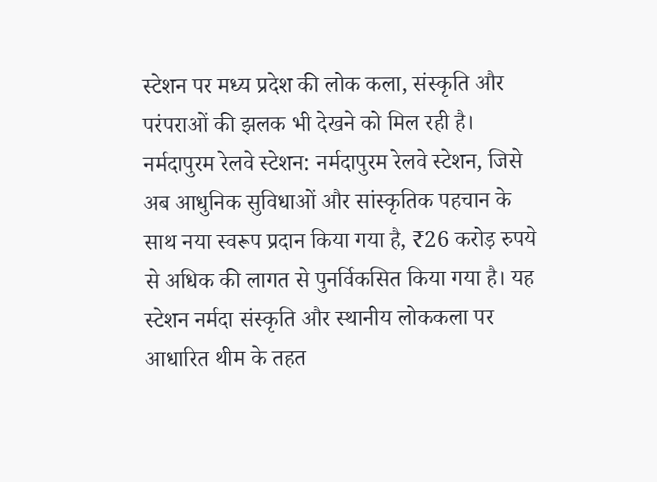स्टेशन पर मध्य प्रदेश की लोक कला, संस्कृति और परंपराओं की झलक भी देखने को मिल रही है।  नर्मदापुरम रेलवे स्टेशन: नर्मदापुरम रेलवे स्टेशन, जिसे अब आधुनिक सुविधाओं और सांस्कृतिक पहचान के साथ नया स्वरूप प्रदान किया गया है, ₹26 करोड़ रुपये से अधिक की लागत से पुनर्विकसित किया गया है। यह स्टेशन नर्मदा संस्कृति और स्थानीय लोककला पर आधारित थीम के तहत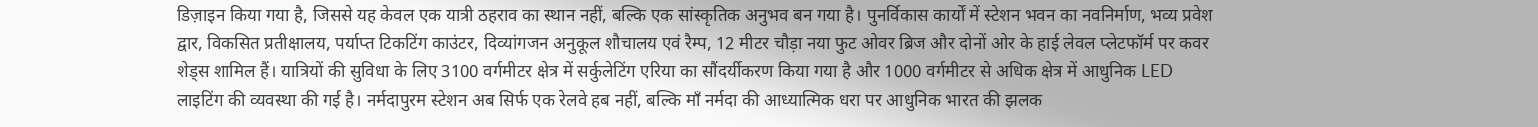डिज़ाइन किया गया है, जिससे यह केवल एक यात्री ठहराव का स्थान नहीं, बल्कि एक सांस्कृतिक अनुभव बन गया है। पुनर्विकास कार्यों में स्टेशन भवन का नवनिर्माण, भव्य प्रवेश द्वार, विकसित प्रतीक्षालय, पर्याप्त टिकटिंग काउंटर, दिव्यांगजन अनुकूल शौचालय एवं रैम्प, 12 मीटर चौड़ा नया फुट ओवर ब्रिज और दोनों ओर के हाई लेवल प्लेटफॉर्म पर कवर शेड्स शामिल हैं। यात्रियों की सुविधा के लिए 3100 वर्गमीटर क्षेत्र में सर्कुलेटिंग एरिया का सौंदर्यीकरण किया गया है और 1000 वर्गमीटर से अधिक क्षेत्र में आधुनिक LED लाइटिंग की व्यवस्था की गई है। नर्मदापुरम स्टेशन अब सिर्फ एक रेलवे हब नहीं, बल्कि माँ नर्मदा की आध्यात्मिक धरा पर आधुनिक भारत की झलक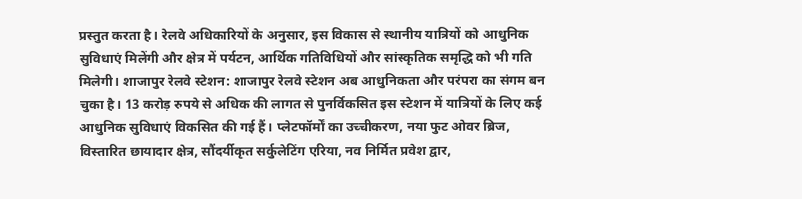प्रस्तुत करता है। रेलवे अधिकारियों के अनुसार, इस विकास से स्थानीय यात्रियों को आधुनिक सुविधाएं मिलेंगी और क्षेत्र में पर्यटन, आर्थिक गतिविधियों और सांस्कृतिक समृद्धि को भी गति मिलेगी। शाजापुर रेलवे स्टेशन: शाजापुर रेलवे स्टेशन अब आधुनिकता और परंपरा का संगम बन चुका है। 13 करोड़ रुपये से अधिक की लागत से पुनर्विकसित इस स्टेशन में यात्रियों के लिए कई आधुनिक सुविधाएं विकसित की गई हैं। प्लेटफॉर्मों का उच्चीकरण, नया फुट ओवर ब्रिज, विस्तारित छायादार क्षेत्र, सौंदर्यीकृत सर्कुलेटिंग एरिया, नव निर्मित प्रवेश द्वार,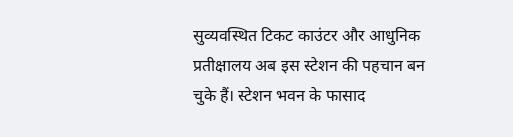सुव्यवस्थित टिकट काउंटर और आधुनिक प्रतीक्षालय अब इस स्टेशन की पहचान बन चुके हैं। स्टेशन भवन के फासाद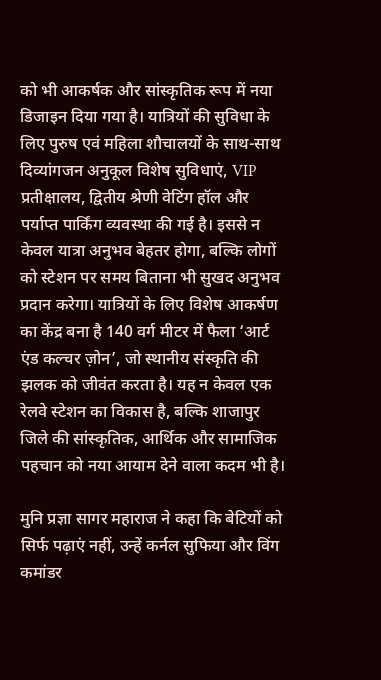को भी आकर्षक और सांस्कृतिक रूप में नया डिजाइन दिया गया है। यात्रियों की सुविधा के लिए पुरुष एवं महिला शौचालयों के साथ-साथ दिव्यांगजन अनुकूल विशेष सुविधाएं, VIP प्रतीक्षालय, द्वितीय श्रेणी वेटिंग हॉल और पर्याप्त पार्किंग व्यवस्था की गई है। इससे न केवल यात्रा अनुभव बेहतर होगा, बल्कि लोगों को स्टेशन पर समय बिताना भी सुखद अनुभव प्रदान करेगा। यात्रियों के लिए विशेष आकर्षण का केंद्र बना है 140 वर्ग मीटर में फैला ‘आर्ट एंड कल्चर ज़ोन’, जो स्थानीय संस्कृति की झलक को जीवंत करता है। यह न केवल एक रेलवे स्टेशन का विकास है, बल्कि शाजापुर जिले की सांस्कृतिक, आर्थिक और सामाजिक पहचान को नया आयाम देने वाला कदम भी है।

मुनि प्रज्ञा सागर महाराज ने कहा कि बेटियों को सिर्फ पढ़ाएं नहीं, उन्हें कर्नल सुफिया और विंग कमांडर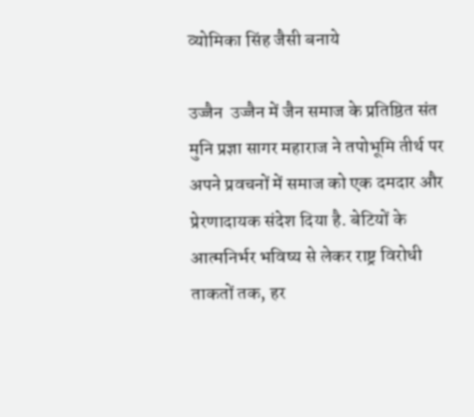व्योमिका सिंह जैसी बनाये

उज्जैन  उज्जैन में जैन समाज के प्रतिष्ठित संत मुनि प्रज्ञा सागर महाराज ने तपोभूमि तीर्थ पर अपने प्रवचनों में समाज को एक दमदार और प्रेरणादायक संदेश दिया है. बेटियों के आत्मनिर्भर भविष्य से लेकर राष्ट्र विरोधी ताकतों तक, हर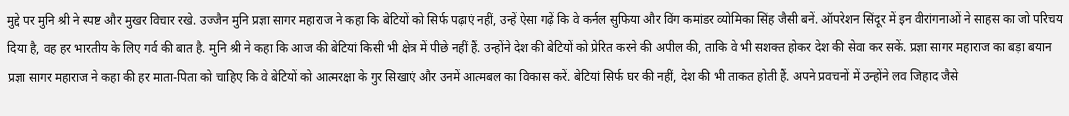मुद्दे पर मुनि श्री ने स्पष्ट और मुखर विचार रखे. उज्जैन मुनि प्रज्ञा सागर महाराज ने कहा कि बेटियों को सिर्फ पढ़ाएं नहीं, उन्हें ऐसा गढ़ें कि वे कर्नल सुफिया और विंग कमांडर व्योमिका सिंह जैसी बनें. ऑपरेशन सिंदूर में इन वीरांगनाओं ने साहस का जो परिचय दिया है, वह हर भारतीय के लिए गर्व की बात है. मुनि श्री ने कहा कि आज की बेटियां किसी भी क्षेत्र में पीछे नहीं हैं. उन्होंने देश की बेटियों को प्रेरित करने की अपील की, ताकि वे भी सशक्त होकर देश की सेवा कर सकें. प्रज्ञा सागर महाराज का बड़ा बयान प्रज्ञा सागर महाराज ने कहा की हर माता-पिता को चाहिए कि वे बेटियों को आत्मरक्षा के गुर सिखाएं और उनमें आत्मबल का विकास करें. बेटियां सिर्फ घर की नहीं, देश की भी ताकत होती हैं. अपने प्रवचनों में उन्होंने लव जिहाद जैसे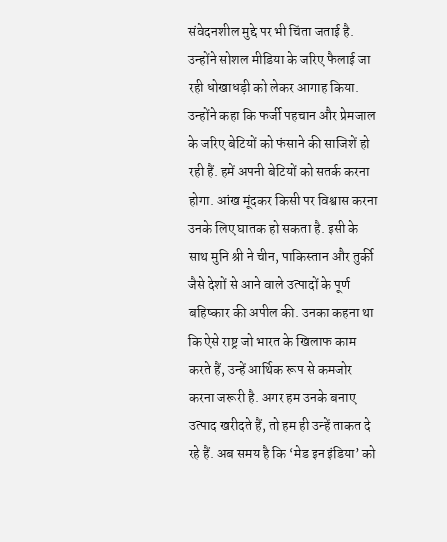संवेदनशील मुद्दे पर भी चिंता जताई है. उन्होंने सोशल मीडिया के जरिए फैलाई जा रही धोखाधड़ी को लेकर आगाह किया. उन्होंने कहा कि फर्जी पहचान और प्रेमजाल के जरिए बेटियों को फंसाने की साजिशें हो रही हैं. हमें अपनी बेटियों को सतर्क करना होगा. आंख मूंदकर किसी पर विश्वास करना उनके लिए घातक हो सकता है. इसी के साथ मुनि श्री ने चीन, पाकिस्तान और तुर्की जैसे देशों से आने वाले उत्पादों के पूर्ण बहिष्कार की अपील की. उनका कहना था कि ऐसे राष्ट्र जो भारत के खिलाफ काम करते हैं, उन्हें आर्थिक रूप से कमजोर करना जरूरी है. अगर हम उनके बनाए उत्पाद खरीदते हैं, तो हम ही उन्हें ताकत दे रहे हैं. अब समय है कि ‘मेड इन इंडिया’ को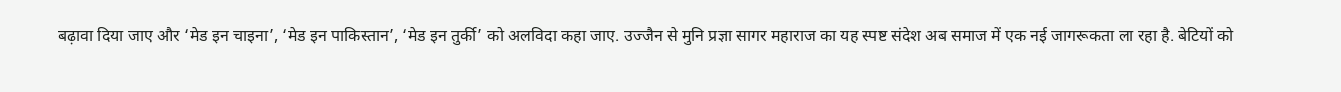बढ़ावा दिया जाए और ‘मेड इन चाइना’, ‘मेड इन पाकिस्तान’, ‘मेड इन तुर्की’ को अलविदा कहा जाए. उज्जैन से मुनि प्रज्ञा सागर महाराज का यह स्पष्ट संदेश अब समाज में एक नई जागरूकता ला रहा है. बेटियों को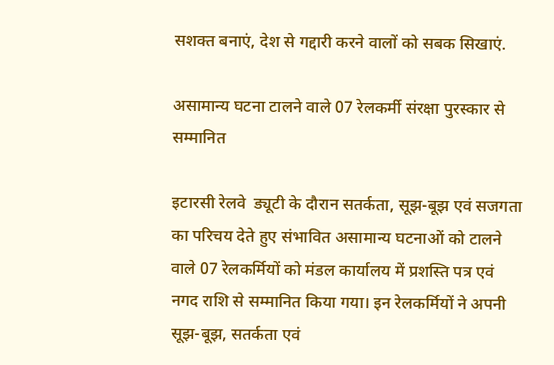सशक्त बनाएं, देश से गद्दारी करने वालों को सबक सिखाएं.

असामान्य घटना टालने वाले 07 रेलकर्मी संरक्षा पुरस्कार से सम्मानित

इटारसी रेलवे  ड्यूटी के दौरान सतर्कता, सूझ-बूझ एवं सजगता का परिचय देते हुए संभावित असामान्य घटनाओं को टालने वाले 07 रेलकर्मियों को मंडल कार्यालय में प्रशस्ति पत्र एवं नगद राशि से सम्मानित किया गया। इन रेलकर्मियों ने अपनी सूझ-बूझ, सतर्कता एवं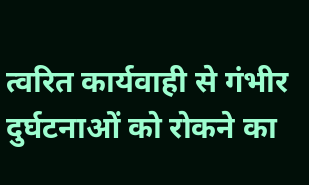त्वरित कार्यवाही से गंभीर दुर्घटनाओं को रोकने का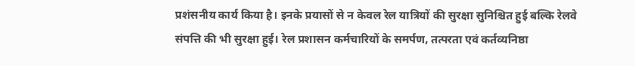प्रशंसनीय कार्य किया है। इनके प्रयासों से न केवल रेल यात्रियों की सुरक्षा सुनिश्चित हुई बल्कि रेलवे संपत्ति की भी सुरक्षा हुई। रेल प्रशासन कर्मचारियों के समर्पण, तत्परता एवं कर्तव्यनिष्ठा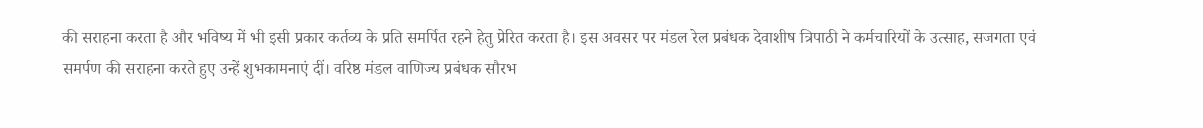की सराहना करता है और भविष्य में भी इसी प्रकार कर्तव्य के प्रति समर्पित रहने हेतु प्रेरित करता है। इस अवसर पर मंडल रेल प्रबंधक देवाशीष त्रिपाठी ने कर्मचारियों के उत्साह, सजगता एवं समर्पण की सराहना करते हुए उन्हें शुभकामनाएं दीं। वरिष्ठ मंडल वाणिज्य प्रबंधक सौरभ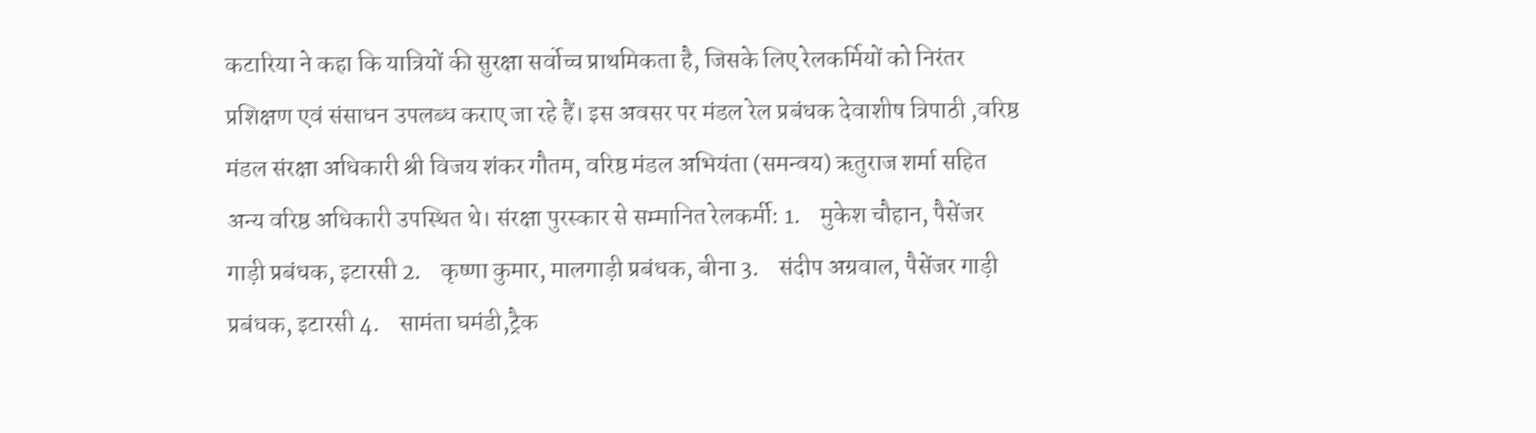कटारिया ने कहा कि यात्रियों की सुरक्षा सर्वोच्च प्राथमिकता है, जिसके लिए रेलकर्मियों को निरंतर प्रशिक्षण एवं संसाधन उपलब्ध कराए जा रहे हैं। इस अवसर पर मंडल रेल प्रबंधक देवाशीष त्रिपाठी ,वरिष्ठ मंडल संरक्षा अधिकारी श्री विजय शंकर गौतम, वरिष्ठ मंडल अभियंता (समन्वय) ऋतुराज शर्मा सहित अन्य वरिष्ठ अधिकारी उपस्थित थे। संरक्षा पुरस्कार से सम्मानित रेलकर्मी: 1.    मुकेश चौहान, पैसेंजर गाड़ी प्रबंधक, इटारसी 2.    कृष्णा कुमार, मालगाड़ी प्रबंधक, बीना 3.    संदीप अग्रवाल, पैसेंजर गाड़ी प्रबंधक, इटारसी 4.    सामंता घमंडी,ट्रैक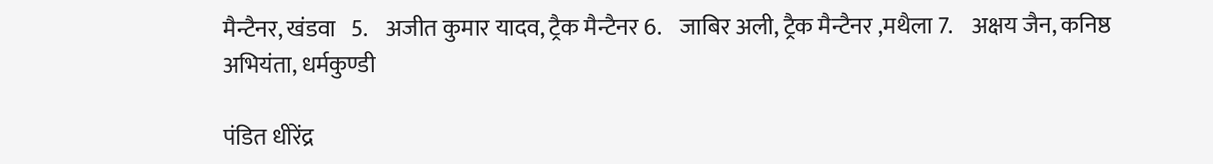मैन्टैनर, खंडवा   5.    अजीत कुमार यादव, ट्रैक मैन्टैनर 6.    जाबिर अली, ट्रैक मैन्टैनर ,मथैला 7.    अक्षय जैन, कनिष्ठ अभियंता, धर्मकुण्डी

पंडित धीरेंद्र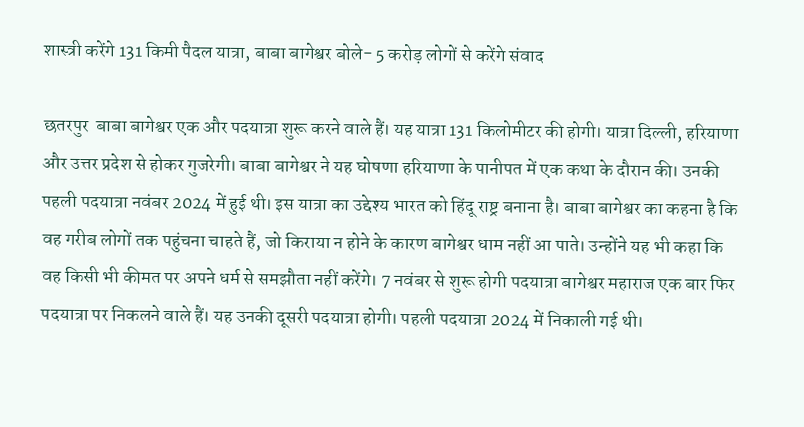शास्त्री करेंगे 131 किमी पैदल यात्रा, बाबा बागेश्वर बोले- 5 करोड़ लोगों से करेंगे संवाद

छतरपुर  बाबा बागेश्वर एक और पदयात्रा शुरू करने वाले हैं। यह यात्रा 131 किलोमीटर की होगी। यात्रा दिल्ली, हरियाणा और उत्तर प्रदेश से होकर गुजरेगी। बाबा बागेश्वर ने यह घोषणा हरियाणा के पानीपत में एक कथा के दौरान की। उनकी पहली पदयात्रा नवंबर 2024 में हुई थी। इस यात्रा का उद्देश्य भारत को हिंदू राष्ट्र बनाना है। बाबा बागेश्वर का कहना है कि वह गरीब लोगों तक पहुंचना चाहते हैं, जो किराया न होने के कारण बागेश्वर धाम नहीं आ पाते। उन्होंने यह भी कहा कि वह किसी भी कीमत पर अपने धर्म से समझौता नहीं करेंगे। 7 नवंबर से शुरू होगी पदयात्रा बागेश्वर महाराज एक बार फिर पदयात्रा पर निकलने वाले हैं। यह उनकी दूसरी पदयात्रा होगी। पहली पदयात्रा 2024 में निकाली गई थी।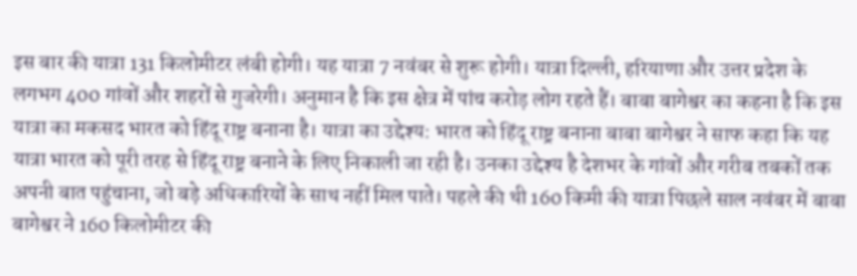इस बार की यात्रा 131 किलोमीटर लंबी होगी। यह यात्रा 7 नवंबर से शुरू होगी। यात्रा दिल्ली, हरियाणा और उत्तर प्रदेश के लगभग 400 गांवों और शहरों से गुजरेगी। अनुमान है कि इस क्षेत्र में पांच करोड़ लोग रहते हैं। बाबा बागेश्वर का कहना है कि इस यात्रा का मकसद भारत को हिंदू राष्ट्र बनाना है। यात्रा का उद्देश्य: भारत को हिंदू राष्ट्र बनाना बाबा बागेश्वर ने साफ कहा कि यह यात्रा भारत को पूरी तरह से हिंदू राष्ट्र बनाने के लिए निकाली जा रही है। उनका उद्देश्य है देशभर के गांवों और गरीब तबकों तक अपनी बात पहुंचाना, जो बड़े अधिकारियों के साथ नहीं मिल पाते। पहले की थी 160 किमी की यात्रा पिछले साल नवंबर में बाबा बागेश्वर ने 160 किलोमीटर की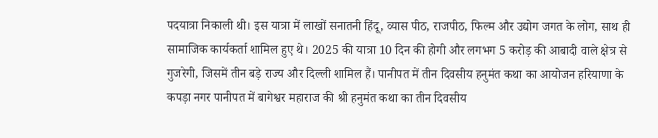पदयात्रा निकाली थी। इस यात्रा में लाखों सनातनी हिंदू, व्यास पीठ, राजपीठ, फिल्म और उद्योग जगत के लोग, साथ ही सामाजिक कार्यकर्ता शामिल हुए थे। 2025 की यात्रा 10 दिन की होगी और लगभग 5 करोड़ की आबादी वाले क्षेत्र से गुजरेगी, जिसमें तीन बड़े राज्य और दिल्ली शामिल हैं। पानीपत में तीन दिवसीय हनुमंत कथा का आयोजन हरियाणा के कपड़ा नगर पानीपत में बागेश्वर महाराज की श्री हनुमंत कथा का तीन दिवसीय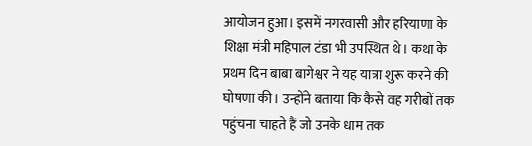आयोजन हुआ। इसमें नगरवासी और हरियाणा के शिक्षा मंत्री महिपाल टंडा भी उपस्थित थे। कथा के प्रथम दिन बाबा बागेश्वर ने यह यात्रा शुरू करने की घोषणा की। उन्होंने बताया कि कैसे वह गरीबों तक पहुंचना चाहते हैं जो उनके धाम तक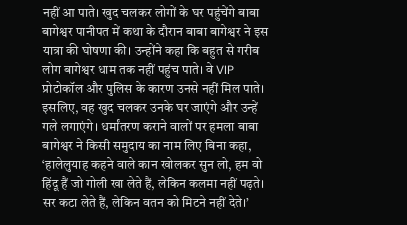नहीं आ पाते। खुद चलकर लोगों के घर पहुंचेंगे बाबा बागेश्वर पानीपत में कथा के दौरान बाबा बागेश्वर ने इस यात्रा की घोषणा की। उन्होंने कहा कि बहुत से गरीब लोग बागेश्वर धाम तक नहीं पहुंच पाते। वे VIP प्रोटोकॉल और पुलिस के कारण उनसे नहीं मिल पाते। इसलिए, वह खुद चलकर उनके घर जाएंगे और उन्हें गले लगाएंगे। धर्मांतरण कराने वालों पर हमला बाबा बागेश्वर ने किसी समुदाय का नाम लिए बिना कहा, ‘हालेलुयाह कहने वाले कान खोलकर सुन लो, हम वो हिंदू हैं जो गोली खा लेते हैं, लेकिन कलमा नहीं पढ़ते। सर कटा लेते हैं, लेकिन वतन को मिटने नहीं देते।’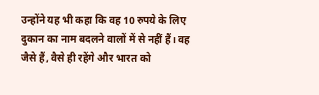उन्होंने यह भी कहा कि वह 10 रुपये के लिए दुकान का नाम बदलने वालों में से नहीं हैं। वह जैसे हैं, वैसे ही रहेंगे और भारत को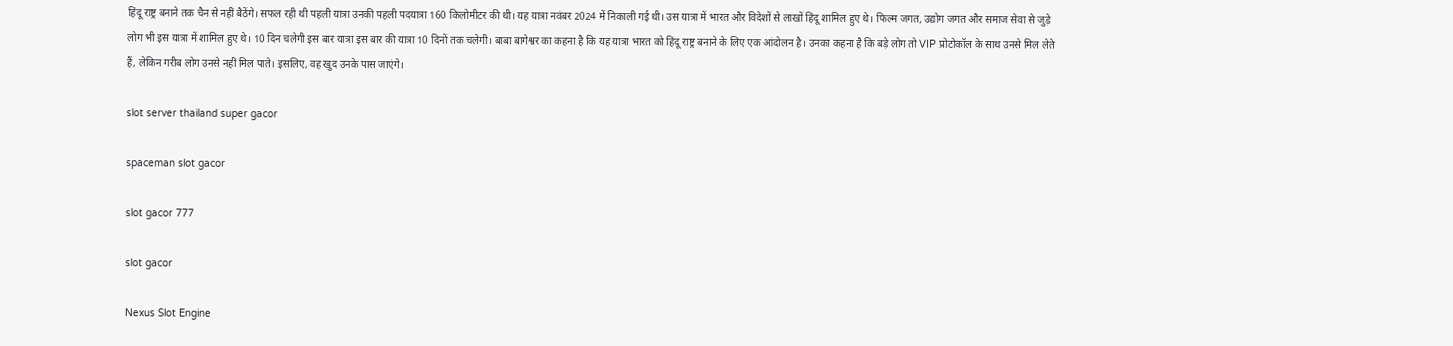हिंदू राष्ट्र बनाने तक चैन से नहीं बैठेंगे। सफल रही थी पहली यात्रा उनकी पहली पदयात्रा 160 किलोमीटर की थी। यह यात्रा नवंबर 2024 में निकाली गई थी। उस यात्रा में भारत और विदेशों से लाखों हिंदू शामिल हुए थे। फिल्म जगत, उद्योग जगत और समाज सेवा से जुड़े लोग भी इस यात्रा में शामिल हुए थे। 10 दिन चलेगी इस बार यात्रा इस बार की यात्रा 10 दिनों तक चलेगी। बाबा बागेश्वर का कहना है कि यह यात्रा भारत को हिंदू राष्ट्र बनाने के लिए एक आंदोलन है। उनका कहना है कि बड़े लोग तो VIP प्रोटोकॉल के साथ उनसे मिल लेते हैं, लेकिन गरीब लोग उनसे नहीं मिल पाते। इसलिए, वह खुद उनके पास जाएंगे।

slot server thailand super gacor

spaceman slot gacor

slot gacor 777

slot gacor

Nexus Slot Engine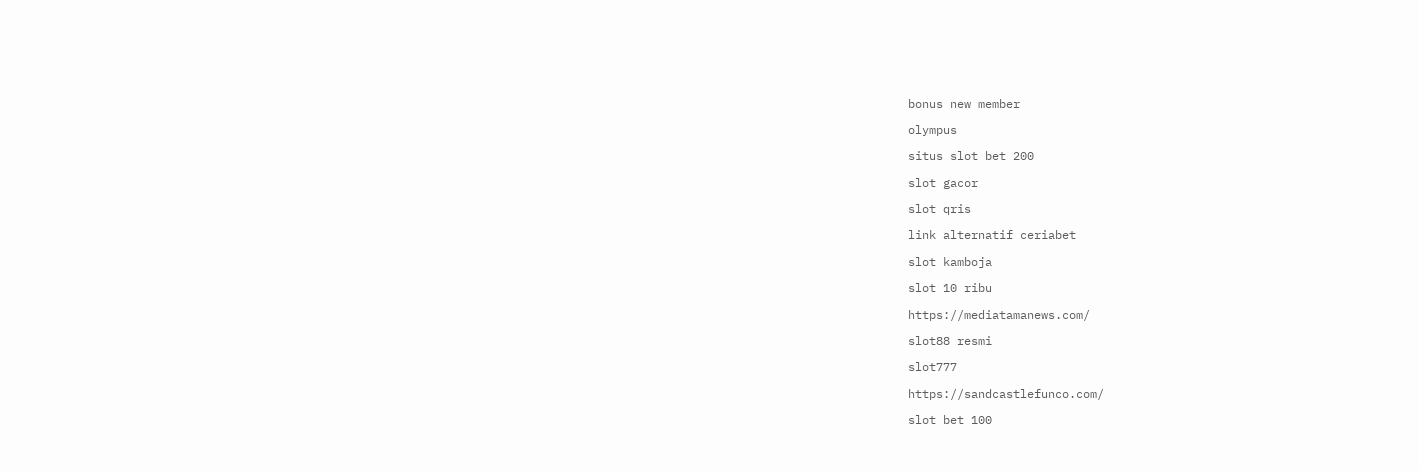bonus new member

olympus

situs slot bet 200

slot gacor

slot qris

link alternatif ceriabet

slot kamboja

slot 10 ribu

https://mediatamanews.com/

slot88 resmi

slot777

https://sandcastlefunco.com/

slot bet 100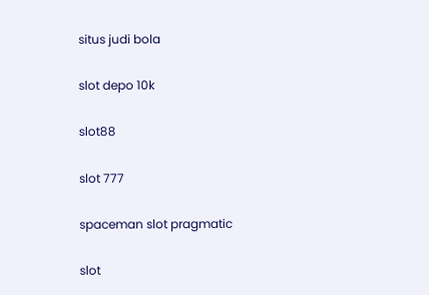situs judi bola

slot depo 10k

slot88

slot 777

spaceman slot pragmatic

slot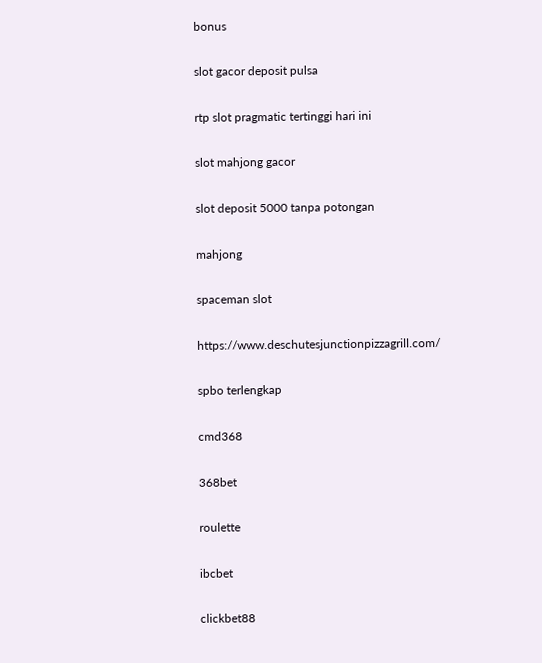bonus

slot gacor deposit pulsa

rtp slot pragmatic tertinggi hari ini

slot mahjong gacor

slot deposit 5000 tanpa potongan

mahjong

spaceman slot

https://www.deschutesjunctionpizzagrill.com/

spbo terlengkap

cmd368

368bet

roulette

ibcbet

clickbet88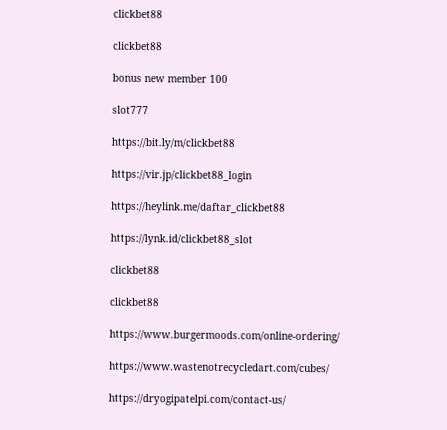clickbet88

clickbet88

bonus new member 100

slot777

https://bit.ly/m/clickbet88

https://vir.jp/clickbet88_login

https://heylink.me/daftar_clickbet88

https://lynk.id/clickbet88_slot

clickbet88

clickbet88

https://www.burgermoods.com/online-ordering/

https://www.wastenotrecycledart.com/cubes/

https://dryogipatelpi.com/contact-us/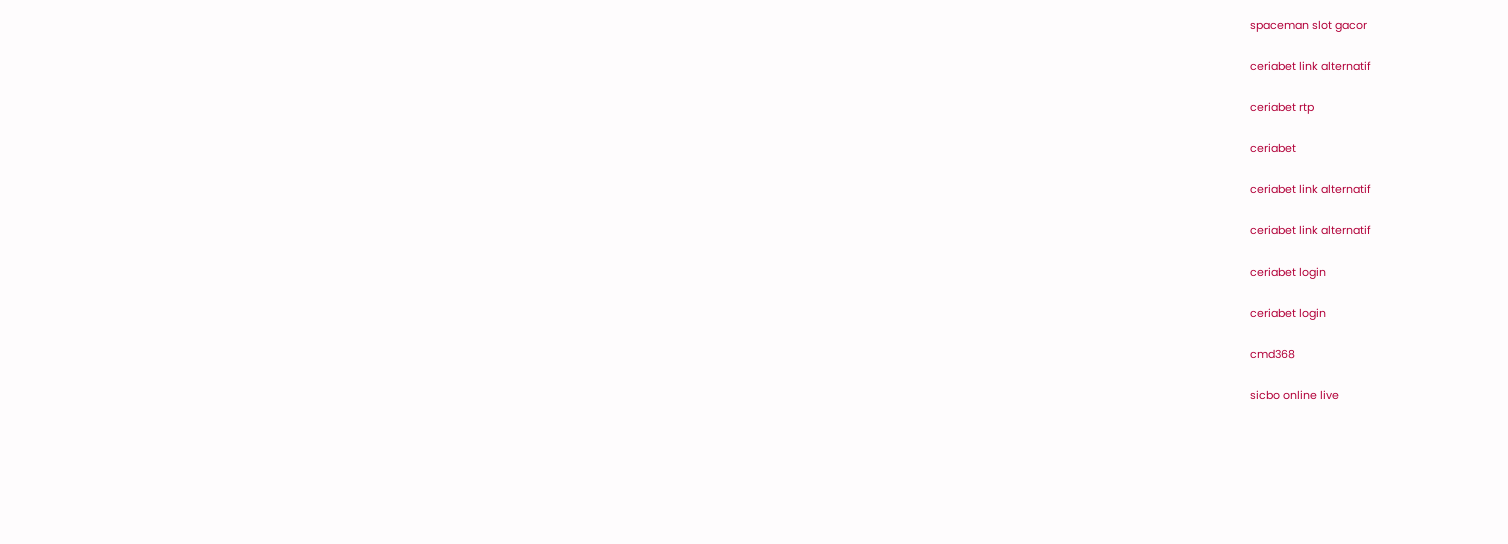spaceman slot gacor

ceriabet link alternatif

ceriabet rtp

ceriabet

ceriabet link alternatif

ceriabet link alternatif

ceriabet login

ceriabet login

cmd368

sicbo online live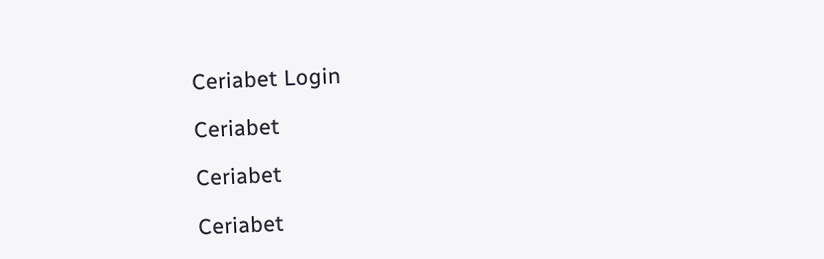Ceriabet Login

Ceriabet

Ceriabet

Ceriabet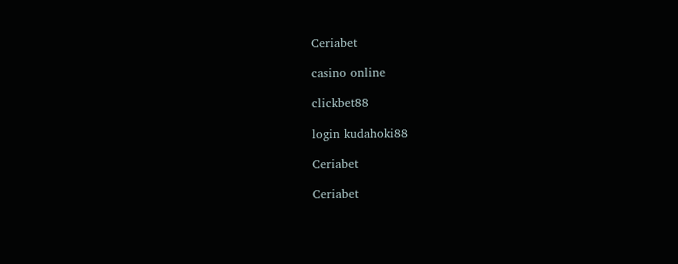Ceriabet

casino online

clickbet88

login kudahoki88

Ceriabet

Ceriabet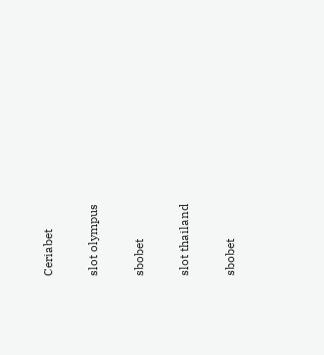Ceriabet

slot olympus

sbobet

slot thailand

sbobet